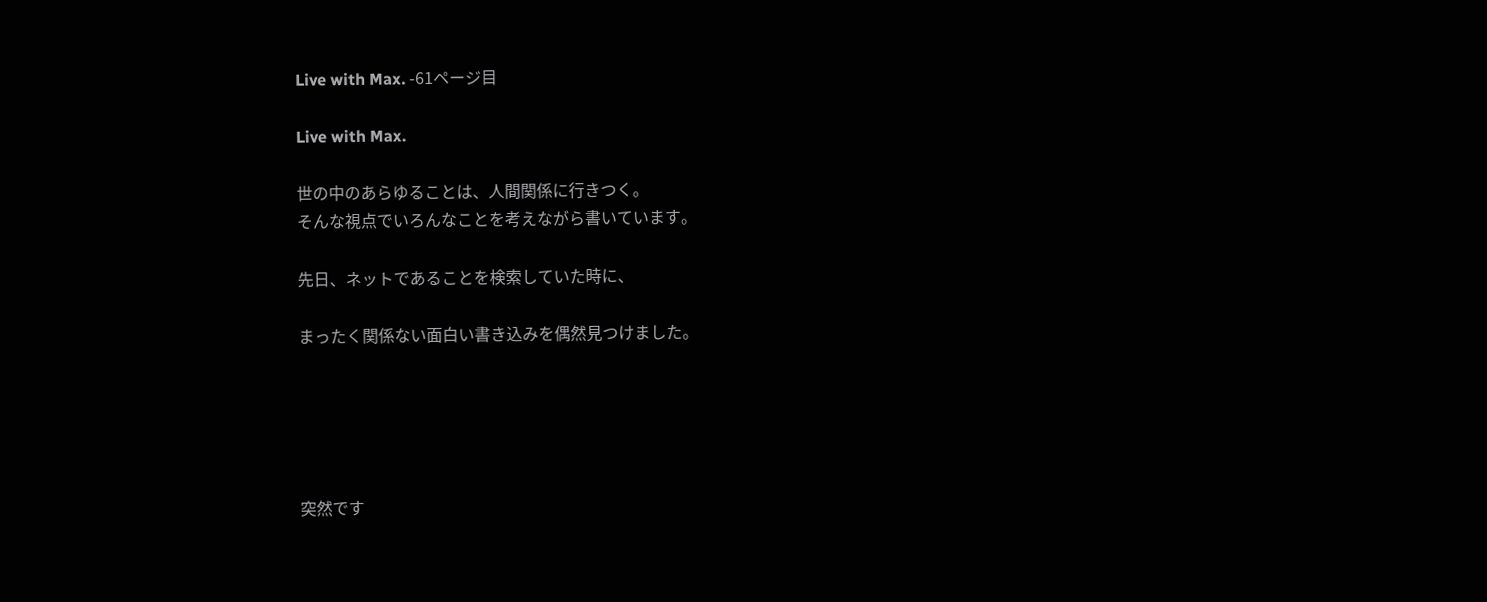Live with Max. -61ページ目

Live with Max.

世の中のあらゆることは、人間関係に行きつく。
そんな視点でいろんなことを考えながら書いています。

先日、ネットであることを検索していた時に、

まったく関係ない面白い書き込みを偶然見つけました。





突然です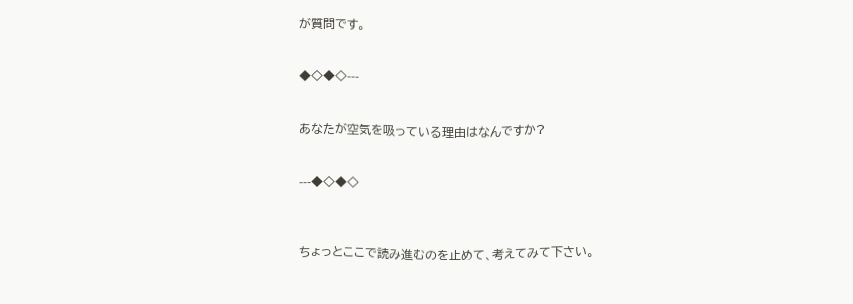が質問です。


◆◇◆◇---


あなたが空気を吸っている理由はなんですか?


---◆◇◆◇



ちょっとここで読み進むのを止めて、考えてみて下さい。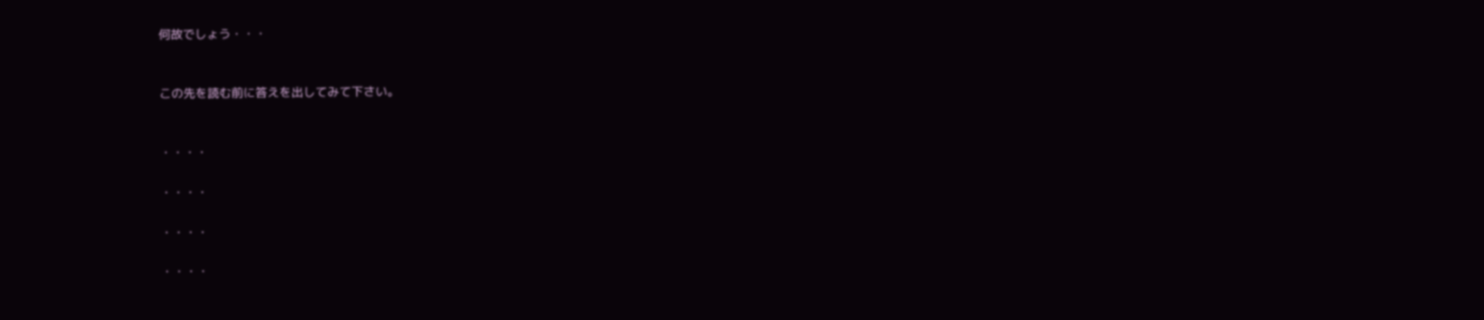何故でしょう・・・


この先を読む前に答えを出してみて下さい。


・・・・

・・・・

・・・・

・・・・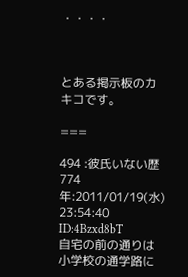・・・・



とある掲示板のカキコです。

===

494 :彼氏いない歴774年:2011/01/19(水) 23:54:40 ID:4Bzxd8bT
自宅の前の通りは小学校の通学路に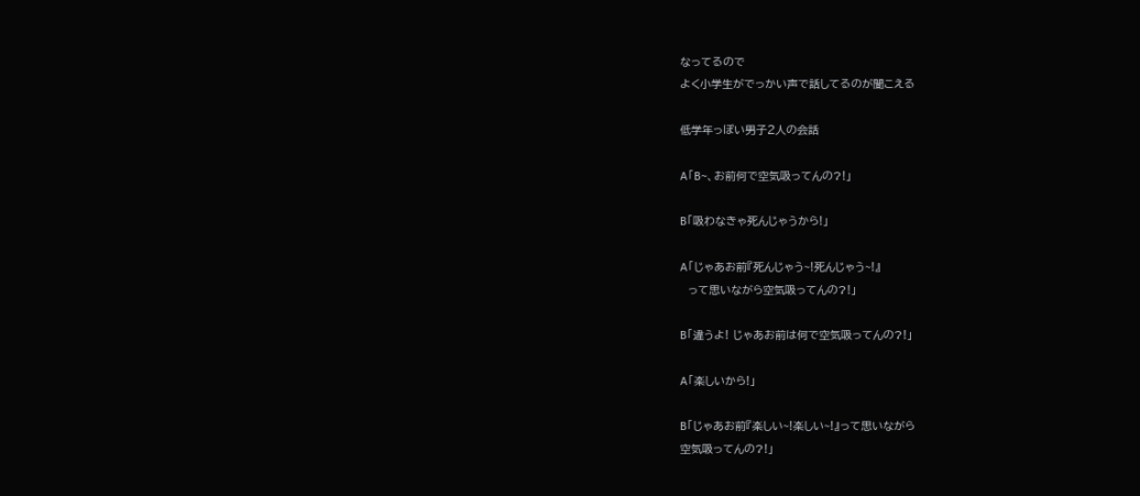なってるので
よく小学生がでっかい声で話してるのが聞こえる

低学年っぽい男子2人の会話

A「B~、お前何で空気吸ってんの?!」

B「吸わなきゃ死んじゃうから!」

A「じゃあお前『死んじゃう~!死んじゃう~!』
  って思いながら空気吸ってんの?!」

B「違うよ! じゃあお前は何で空気吸ってんの?!」

A「楽しいから!」

B「じゃあお前『楽しい~!楽しい~!』って思いながら
空気吸ってんの?!」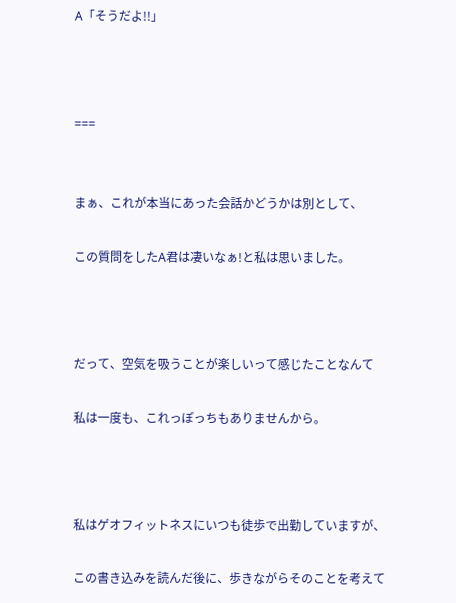A「そうだよ!!」



===


まぁ、これが本当にあった会話かどうかは別として、

この質問をしたA君は凄いなぁ!と私は思いました。



だって、空気を吸うことが楽しいって感じたことなんて

私は一度も、これっぽっちもありませんから。



私はゲオフィットネスにいつも徒歩で出勤していますが、

この書き込みを読んだ後に、歩きながらそのことを考えて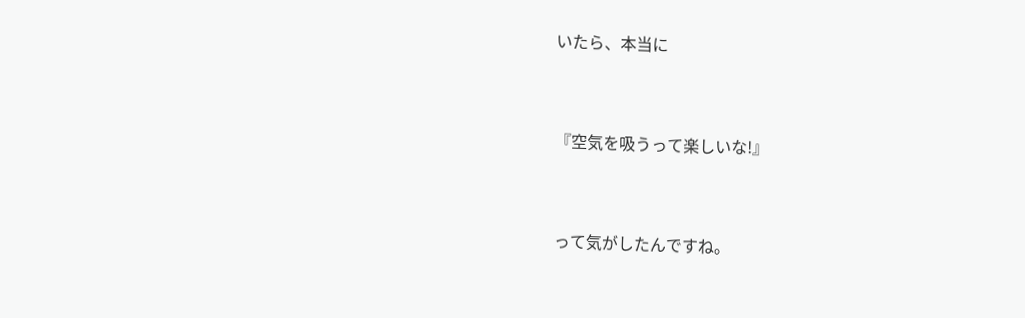いたら、本当に


『空気を吸うって楽しいな!』


って気がしたんですね。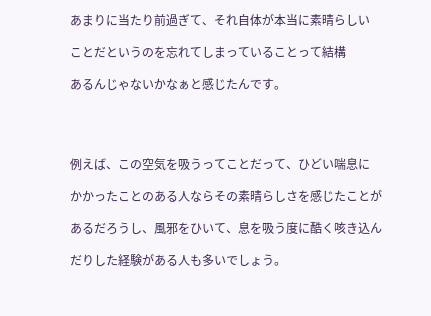あまりに当たり前過ぎて、それ自体が本当に素晴らしい

ことだというのを忘れてしまっていることって結構

あるんじゃないかなぁと感じたんです。




例えば、この空気を吸うってことだって、ひどい喘息に

かかったことのある人ならその素晴らしさを感じたことが

あるだろうし、風邪をひいて、息を吸う度に酷く咳き込ん

だりした経験がある人も多いでしょう。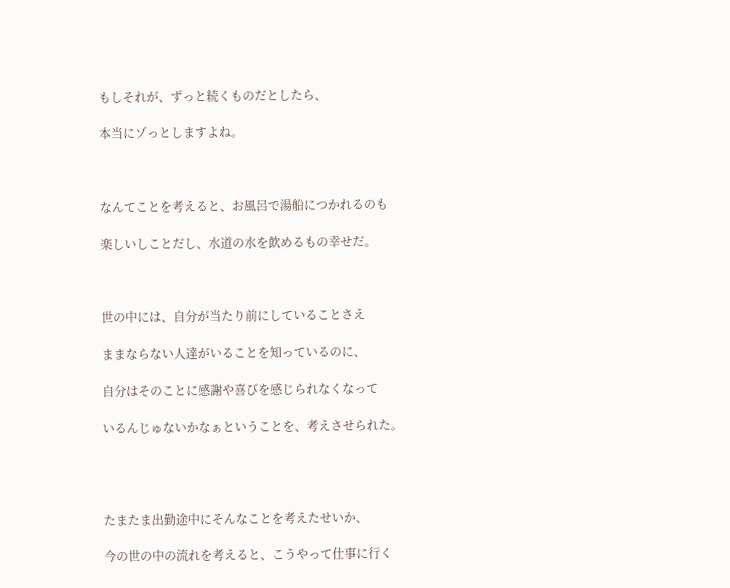もしそれが、ずっと続くものだとしたら、

本当にゾっとしますよね。



なんてことを考えると、お風呂で湯船につかれるのも

楽しいしことだし、水道の水を飲めるもの幸せだ。



世の中には、自分が当たり前にしていることさえ

ままならない人達がいることを知っているのに、

自分はそのことに感謝や喜びを感じられなくなって

いるんじゅないかなぁということを、考えさせられた。




たまたま出勤途中にそんなことを考えたせいか、

今の世の中の流れを考えると、こうやって仕事に行く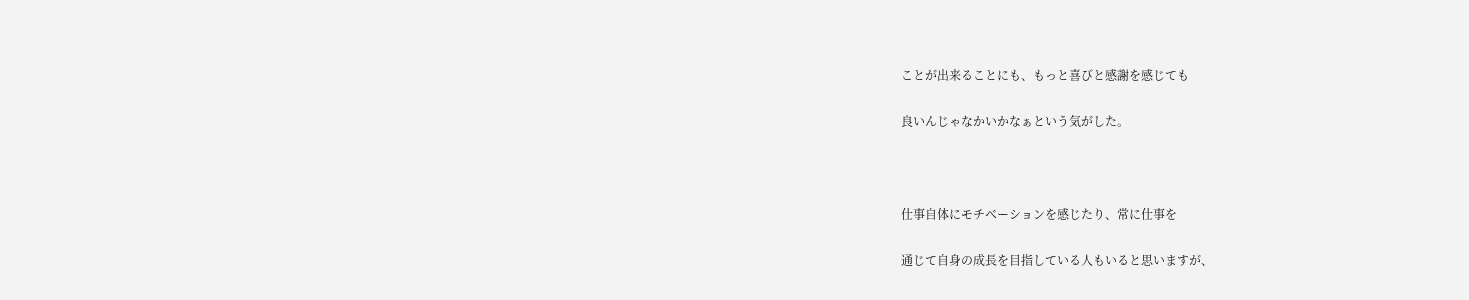ことが出来ることにも、もっと喜びと感謝を感じても

良いんじゃなかいかなぁという気がした。



仕事自体にモチベーションを感じたり、常に仕事を

通じて自身の成長を目指している人もいると思いますが、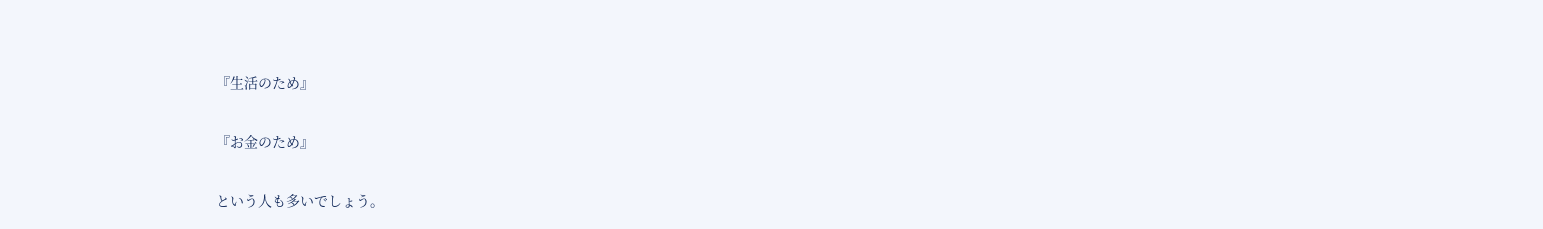『生活のため』

『お金のため』

という人も多いでしょう。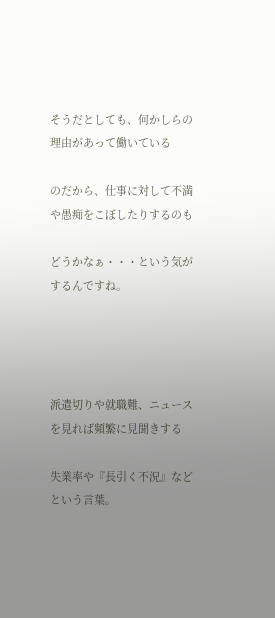そうだとしても、何かしらの理由があって働いている

のだから、仕事に対して不満や愚痴をこぼしたりするのも

どうかなぁ・・・という気がするんですね。




派遣切りや就職難、ニュースを見れば頻繁に見聞きする

失業率や『長引く不況』などという言葉。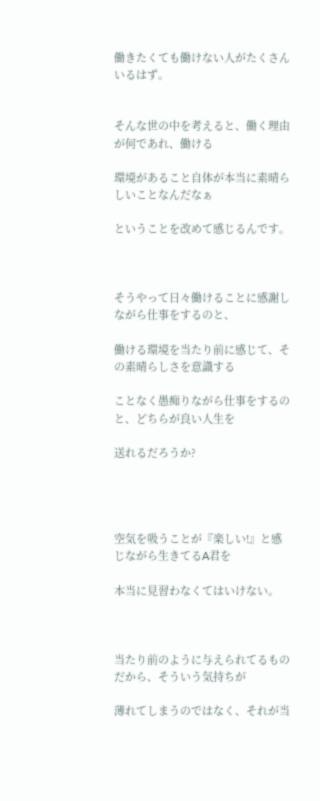働きたくても働けない人がたくさんいるはず。


そんな世の中を考えると、働く理由が何であれ、働ける

環境があること自体が本当に素晴らしいことなんだなぁ

ということを改めて感じるんです。



そうやって日々働けることに感謝しながら仕事をするのと、

働ける環境を当たり前に感じて、その素晴らしさを意識する

ことなく愚痴りながら仕事をするのと、どちらが良い人生を

送れるだろうか?




空気を吸うことが『楽しい!』と感じながら生きてるA君を

本当に見習わなくてはいけない。



当たり前のように与えられてるものだから、そういう気持ちが

薄れてしまうのではなく、それが当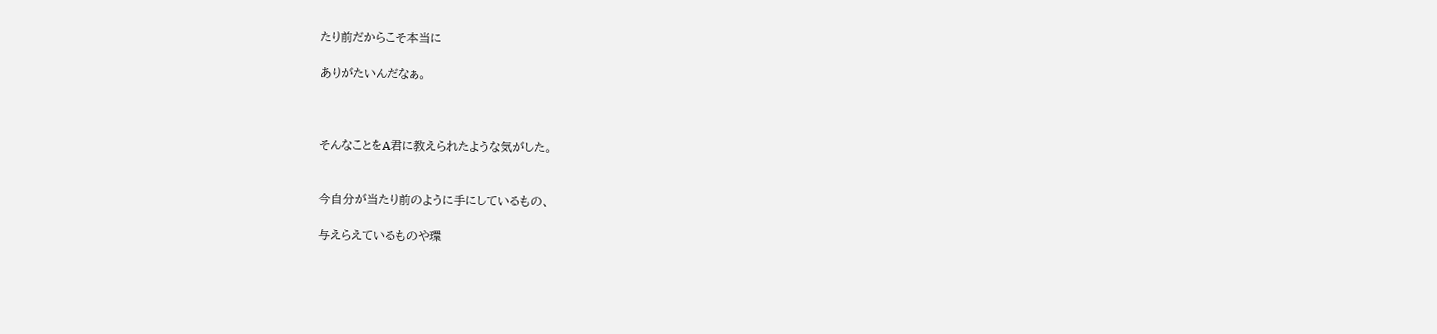たり前だからこそ本当に

ありがたいんだなぁ。



そんなことをA君に教えられたような気がした。


今自分が当たり前のように手にしているもの、

与えらえているものや環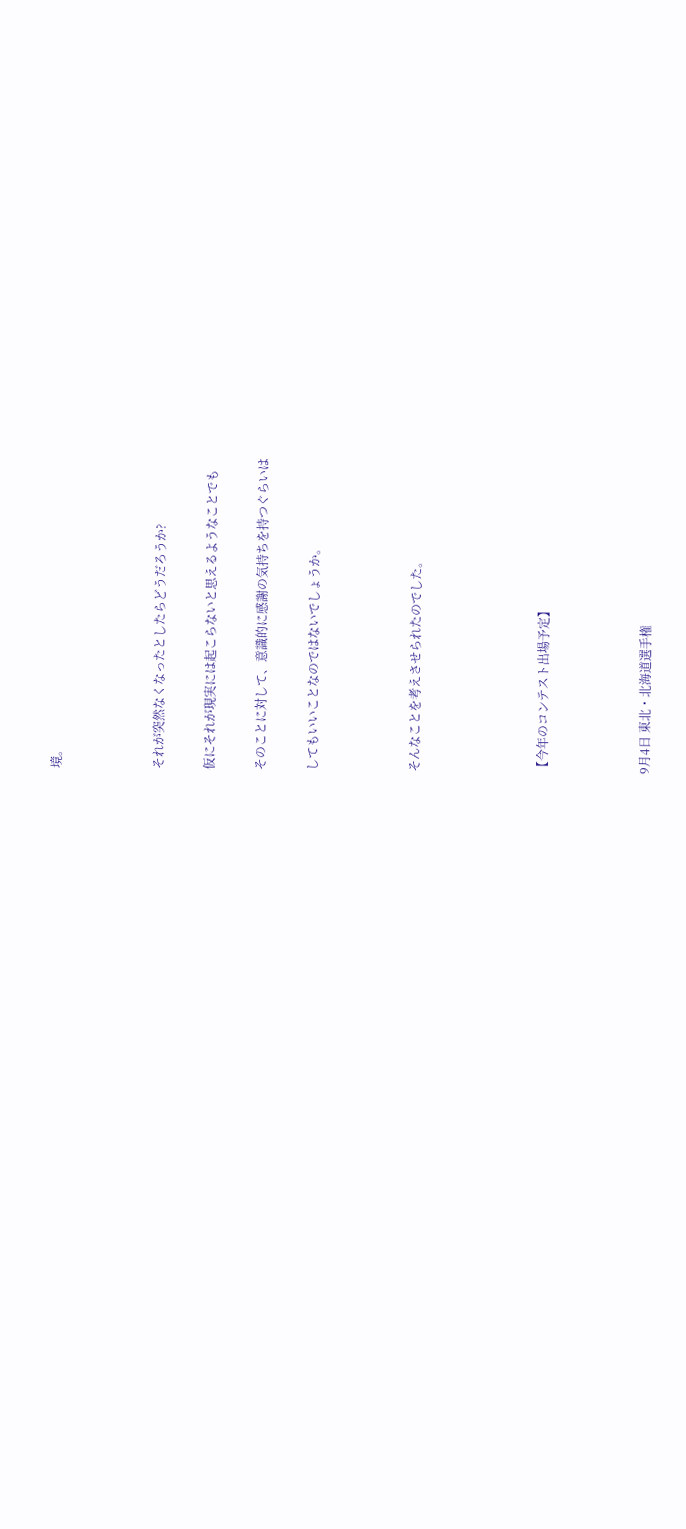境。



それが突然なくなったとしたらどうだろうか?

仮にそれが現実には起こらないと思えるようなことでも

そのことに対して、意識的に感謝の気持ちを持つぐらいは

してもいいことなのではないでしょうか。



そんなことを考えさせられたのでした。




【今年のコンテスト出場予定】



9月4日 東北・北海道選手権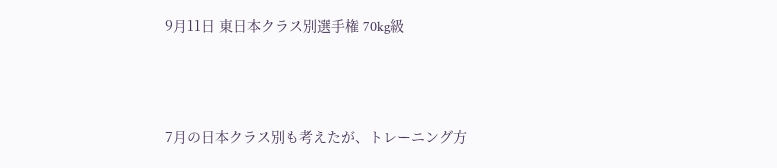9月11日 東日本クラス別選手権 70kg級



7月の日本クラス別も考えたが、トレーニング方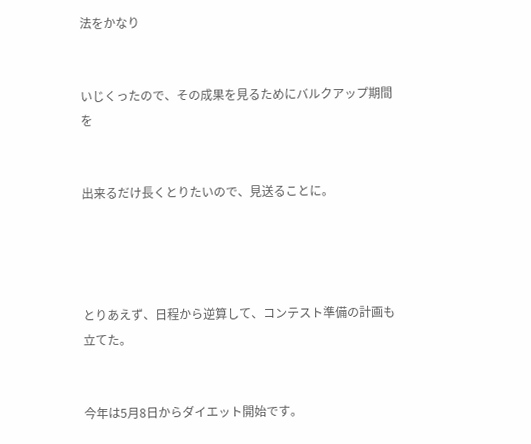法をかなり


いじくったので、その成果を見るためにバルクアップ期間を


出来るだけ長くとりたいので、見送ることに。




とりあえず、日程から逆算して、コンテスト準備の計画も立てた。


今年は5月8日からダイエット開始です。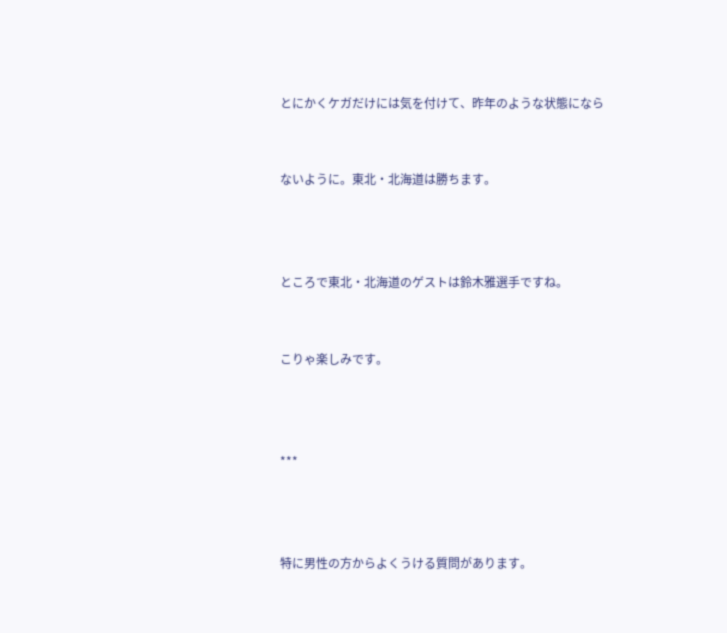とにかくケガだけには気を付けて、昨年のような状態になら


ないように。東北・北海道は勝ちます。



ところで東北・北海道のゲストは鈴木雅選手ですね。


こりゃ楽しみです。



***



特に男性の方からよくうける質問があります。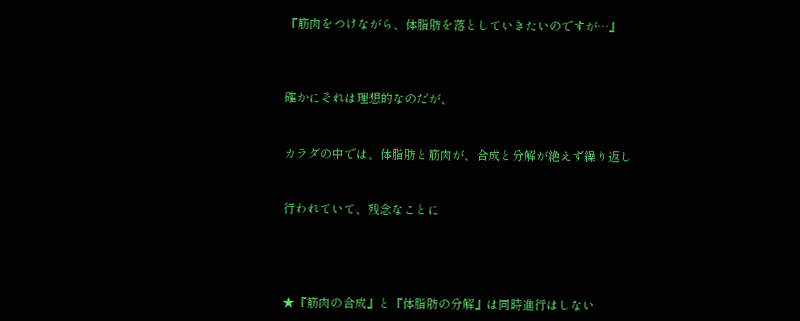『筋肉をつけながら、体脂肪を落としていきたいのですが…』



確かにそれは理想的なのだが、


カラダの中では、体脂肪と筋肉が、合成と分解が絶えず繰り返し


行われていて、残念なことに




★『筋肉の合成』と『体脂肪の分解』は同時進行はしない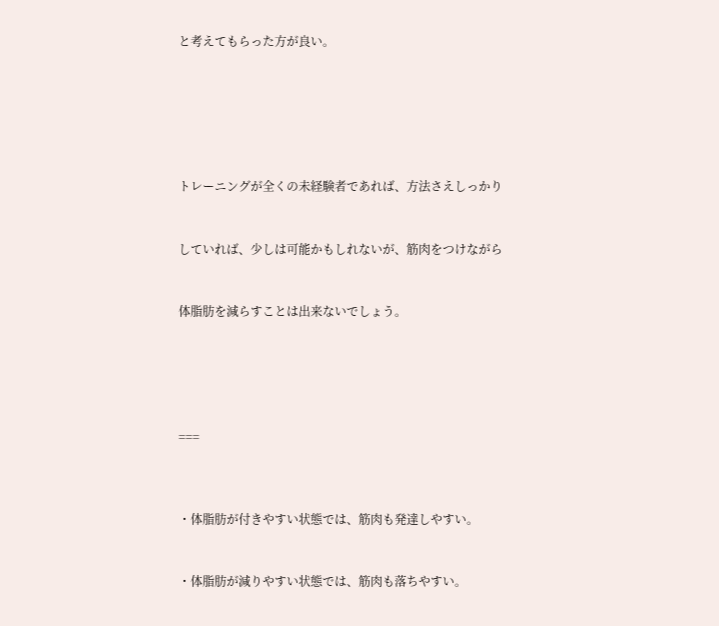と考えてもらった方が良い。






トレーニングが全くの未経験者であれば、方法さえしっかり


していれば、少しは可能かもしれないが、筋肉をつけながら


体脂肪を減らすことは出来ないでしょう。





===



・体脂肪が付きやすい状態では、筋肉も発達しやすい。


・体脂肪が減りやすい状態では、筋肉も落ちやすい。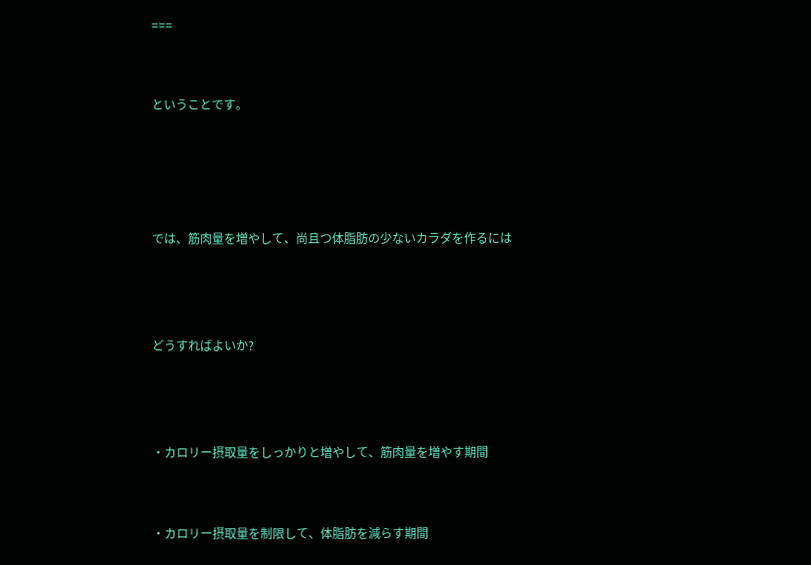===


ということです。




では、筋肉量を増やして、尚且つ体脂肪の少ないカラダを作るには



どうすればよいか?



・カロリー摂取量をしっかりと増やして、筋肉量を増やす期間


・カロリー摂取量を制限して、体脂肪を減らす期間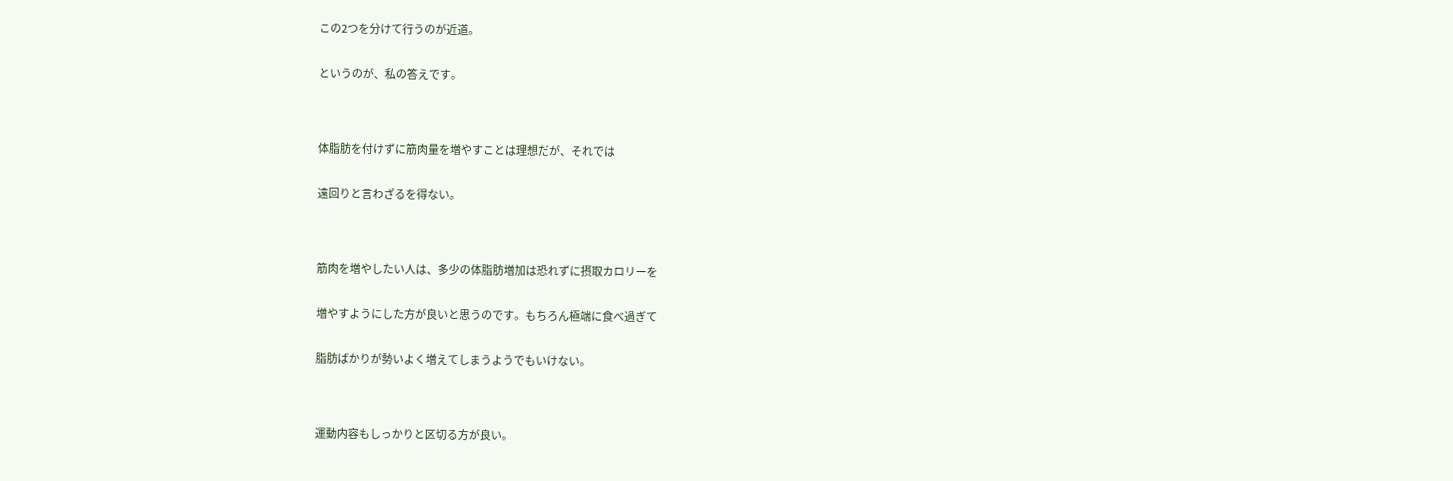この2つを分けて行うのが近道。


というのが、私の答えです。




体脂肪を付けずに筋肉量を増やすことは理想だが、それでは


遠回りと言わざるを得ない。




筋肉を増やしたい人は、多少の体脂肪増加は恐れずに摂取カロリーを


増やすようにした方が良いと思うのです。もちろん極端に食べ過ぎて


脂肪ばかりが勢いよく増えてしまうようでもいけない。




運動内容もしっかりと区切る方が良い。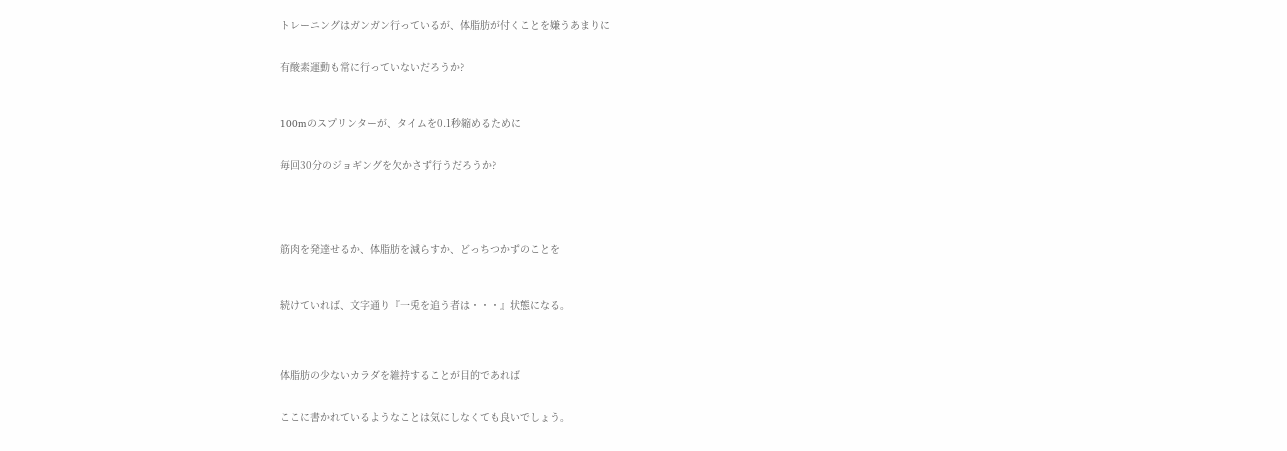トレーニングはガンガン行っているが、体脂肪が付くことを嫌うあまりに


有酸素運動も常に行っていないだろうか?



100mのスプリンターが、タイムを0.1秒縮めるために


毎回30分のジョギングを欠かさず行うだろうか?





筋肉を発達せるか、体脂肪を減らすか、どっちつかずのことを



続けていれば、文字通り『一兎を追う者は・・・』状態になる。




体脂肪の少ないカラダを維持することが目的であれば


ここに書かれているようなことは気にしなくても良いでしょう。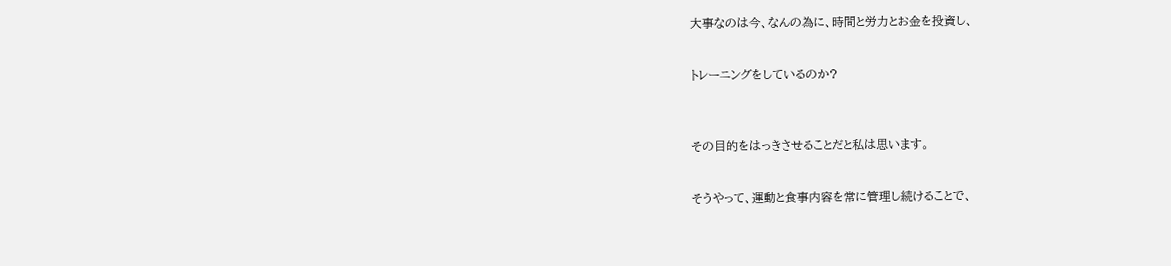大事なのは今、なんの為に、時間と労力とお金を投資し、


トレーニングをしているのか?



その目的をはっきさせることだと私は思います。


そうやって、運動と食事内容を常に管理し続けることで、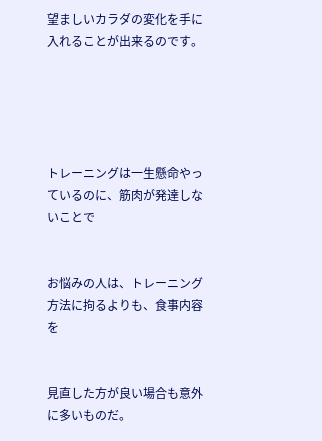望ましいカラダの変化を手に入れることが出来るのです。





トレーニングは一生懸命やっているのに、筋肉が発達しないことで


お悩みの人は、トレーニング方法に拘るよりも、食事内容を


見直した方が良い場合も意外に多いものだ。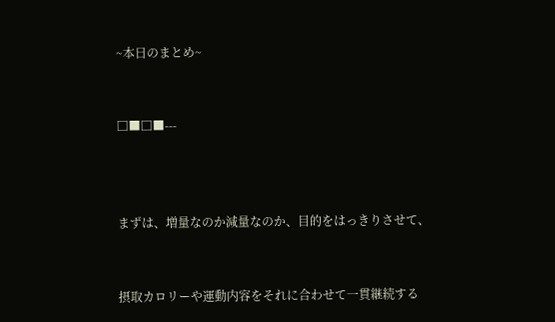~本日のまとめ~


□■□■---



まずは、増量なのか減量なのか、目的をはっきりさせて、


摂取カロリーや運動内容をそれに合わせて一貫継続する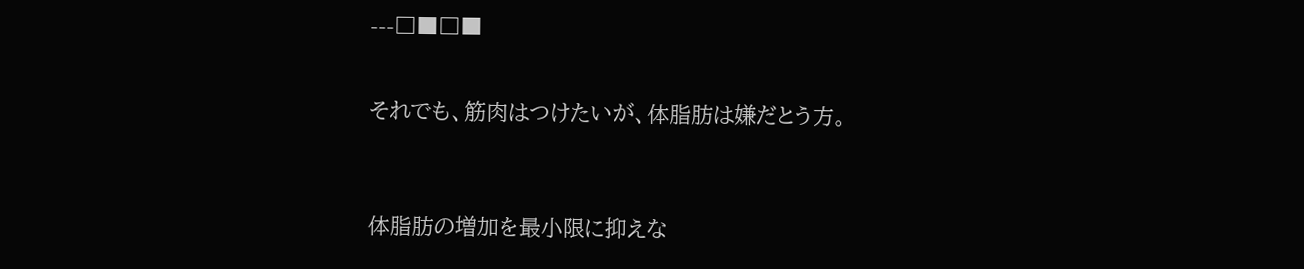---□■□■


それでも、筋肉はつけたいが、体脂肪は嫌だとう方。



体脂肪の増加を最小限に抑えな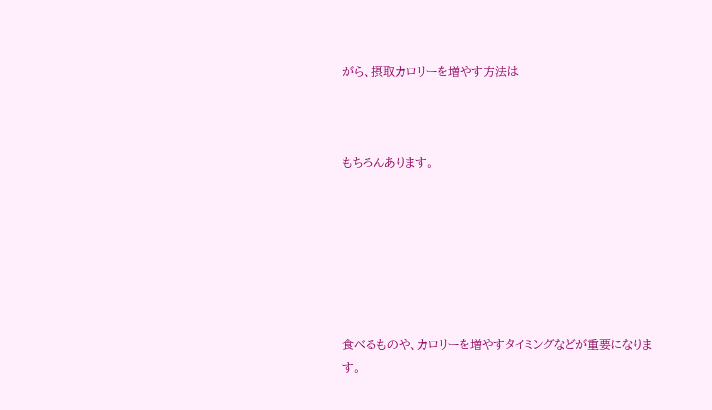がら、摂取カロリーを増やす方法は



もちろんあります。







食べるものや、カロリーを増やすタイミングなどが重要になります。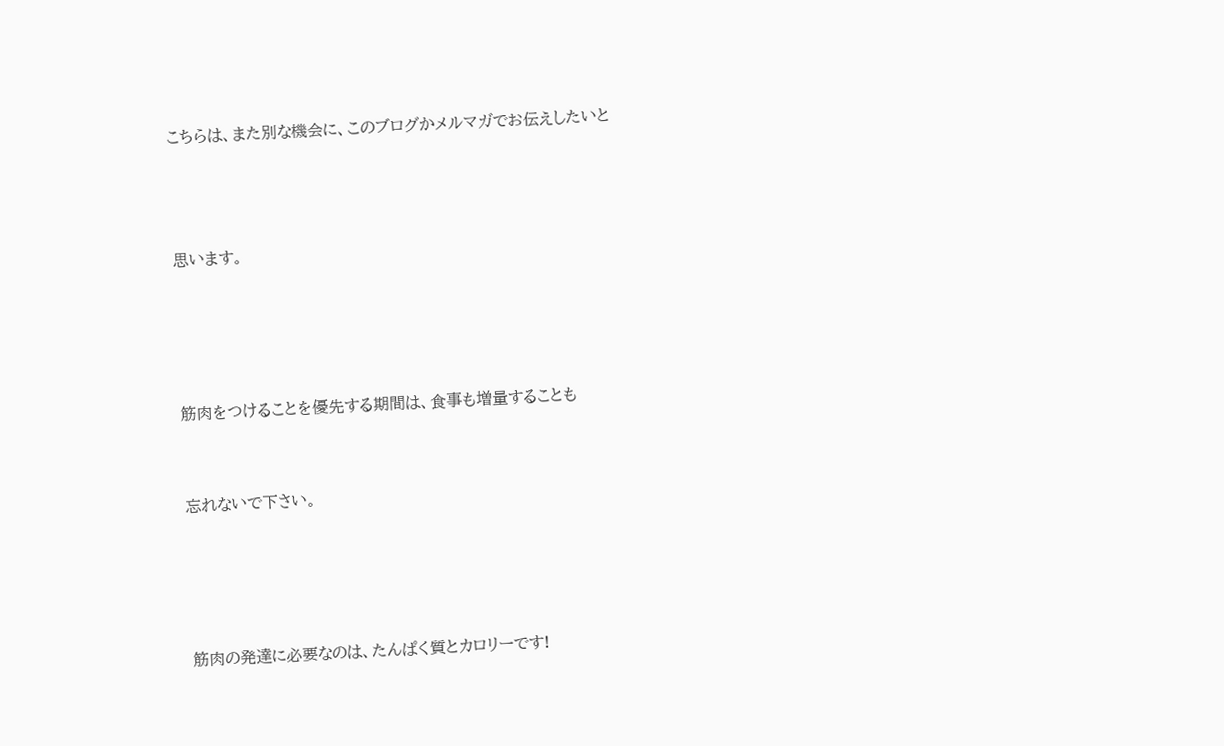こちらは、また別な機会に、このブログかメルマガでお伝えしたいと



思います。




筋肉をつけることを優先する期間は、食事も増量することも


忘れないで下さい。




筋肉の発達に必要なのは、たんぱく質とカロリーです!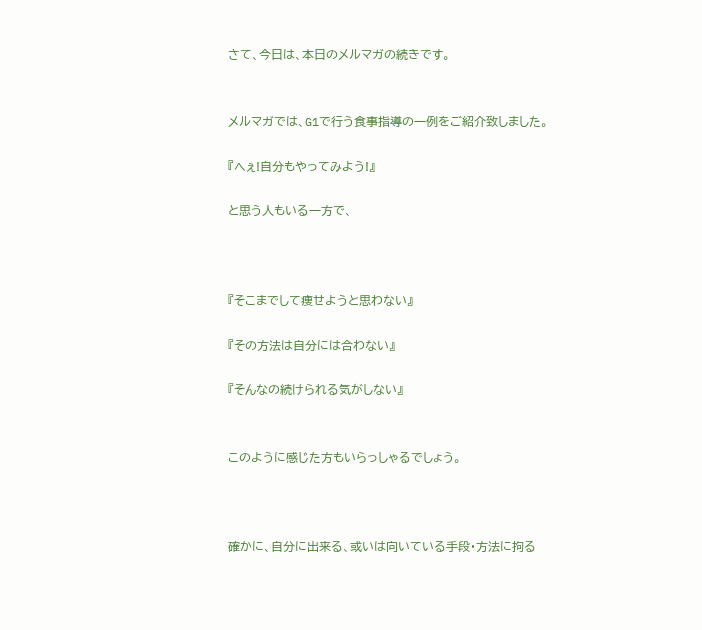さて、今日は、本日のメルマガの続きです。


メルマガでは、G1で行う食事指導の一例をご紹介致しました。

『へぇ!自分もやってみよう!』

と思う人もいる一方で、



『そこまでして痩せようと思わない』

『その方法は自分には合わない』

『そんなの続けられる気がしない』


このように感じた方もいらっしゃるでしょう。



確かに、自分に出来る、或いは向いている手段・方法に拘る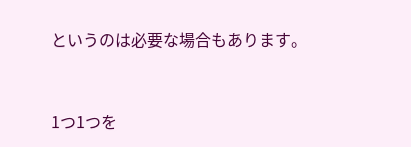というのは必要な場合もあります。



1つ1つを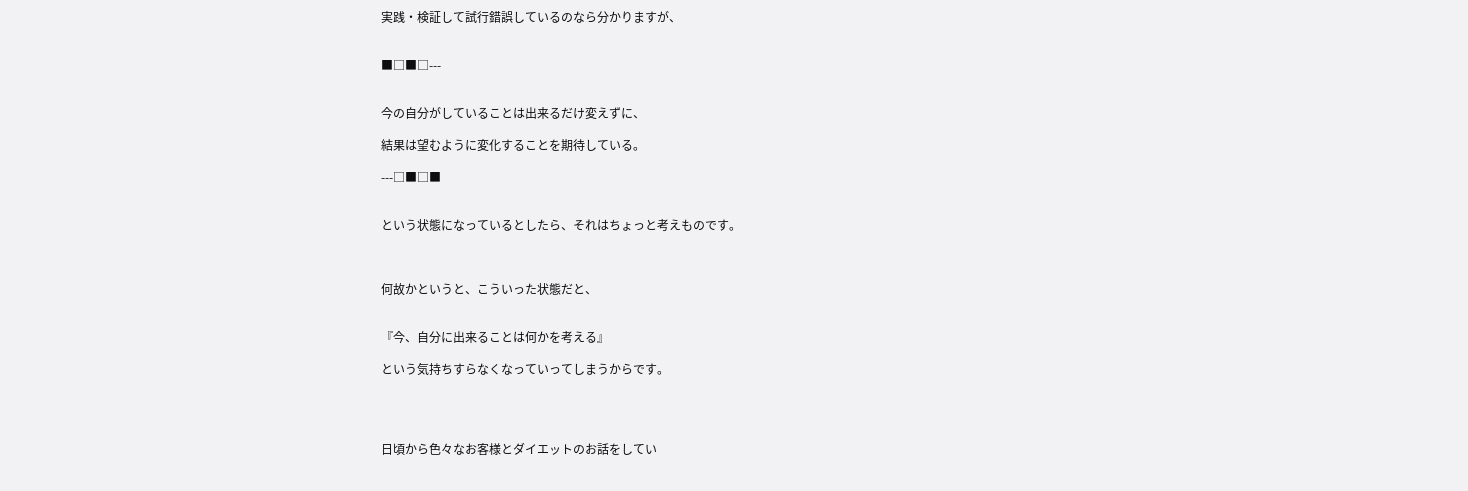実践・検証して試行錯誤しているのなら分かりますが、


■□■□---


今の自分がしていることは出来るだけ変えずに、

結果は望むように変化することを期待している。

---□■□■


という状態になっているとしたら、それはちょっと考えものです。



何故かというと、こういった状態だと、


『今、自分に出来ることは何かを考える』

という気持ちすらなくなっていってしまうからです。




日頃から色々なお客様とダイエットのお話をしてい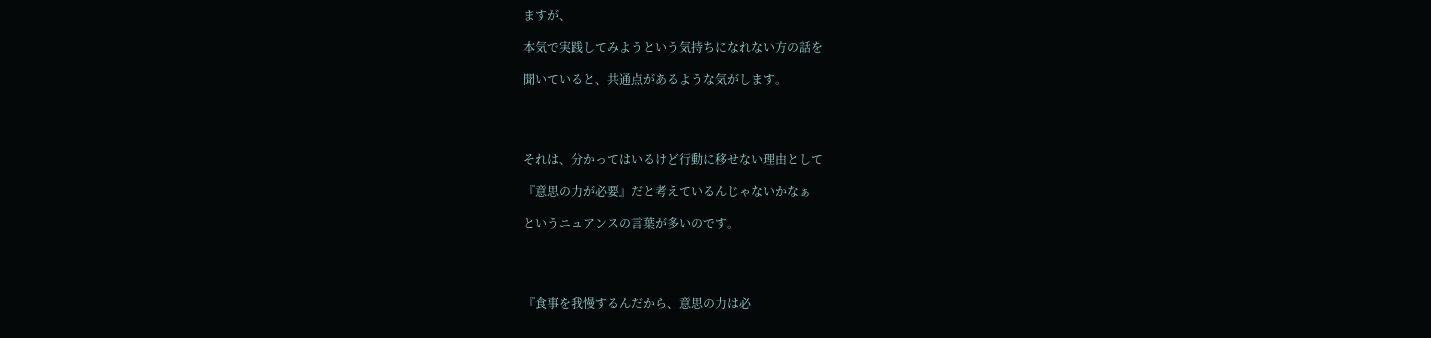ますが、

本気で実践してみようという気持ちになれない方の話を

聞いていると、共通点があるような気がします。




それは、分かってはいるけど行動に移せない理由として

『意思の力が必要』だと考えているんじゃないかなぁ

というニュアンスの言葉が多いのです。




『食事を我慢するんだから、意思の力は必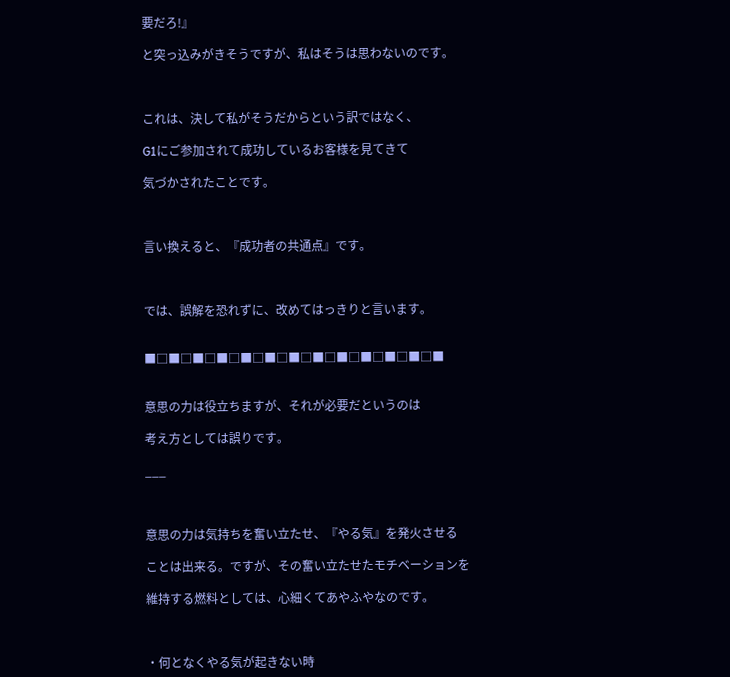要だろ!』

と突っ込みがきそうですが、私はそうは思わないのです。



これは、決して私がそうだからという訳ではなく、

G1にご参加されて成功しているお客様を見てきて

気づかされたことです。



言い換えると、『成功者の共通点』です。



では、誤解を恐れずに、改めてはっきりと言います。


■□■□■□■□■□■□■□■□■□■□■□■□■


意思の力は役立ちますが、それが必要だというのは

考え方としては誤りです。

___



意思の力は気持ちを奮い立たせ、『やる気』を発火させる

ことは出来る。ですが、その奮い立たせたモチベーションを

維持する燃料としては、心細くてあやふやなのです。



・何となくやる気が起きない時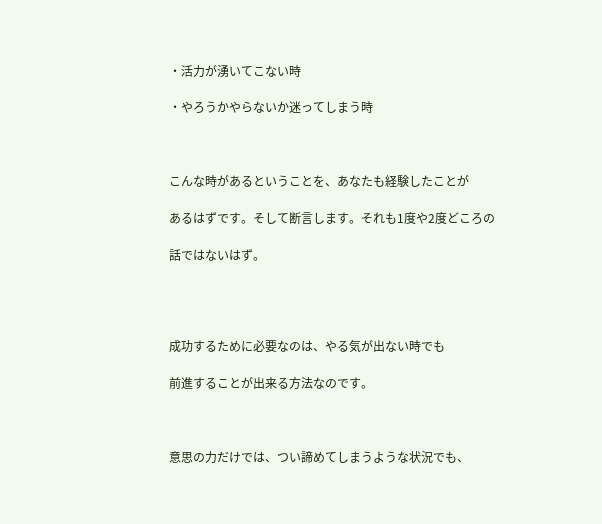・活力が湧いてこない時

・やろうかやらないか迷ってしまう時



こんな時があるということを、あなたも経験したことが

あるはずです。そして断言します。それも1度や2度どころの

話ではないはず。




成功するために必要なのは、やる気が出ない時でも

前進することが出来る方法なのです。



意思の力だけでは、つい諦めてしまうような状況でも、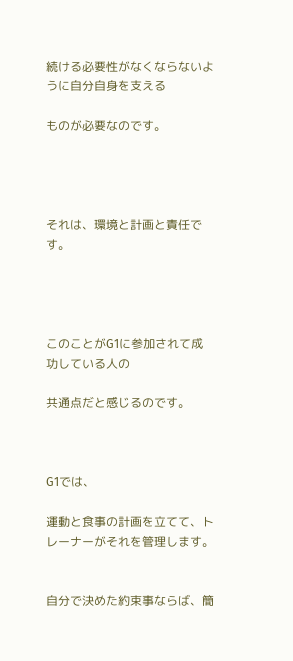続ける必要性がなくならないように自分自身を支える

ものが必要なのです。




それは、環境と計画と責任です。




このことがG1に参加されて成功している人の

共通点だと感じるのです。



G1では、

運動と食事の計画を立てて、トレーナーがそれを管理します。


自分で決めた約束事ならば、簡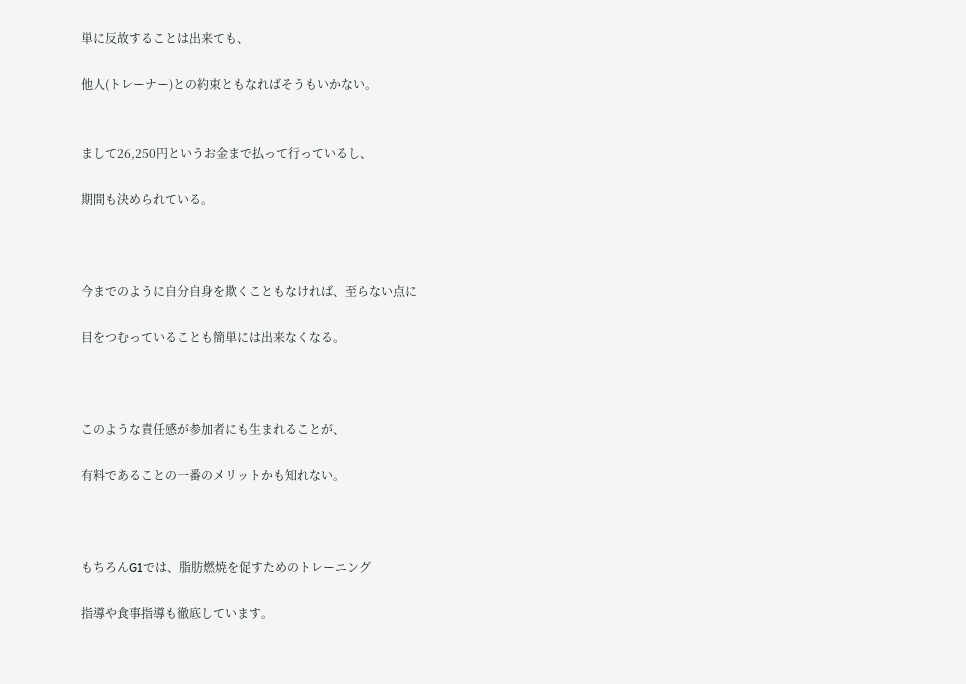単に反故することは出来ても、

他人(トレーナー)との約束ともなればそうもいかない。


まして26,250円というお金まで払って行っているし、

期間も決められている。



今までのように自分自身を欺くこともなければ、至らない点に

目をつむっていることも簡単には出来なくなる。



このような責任感が参加者にも生まれることが、

有料であることの一番のメリットかも知れない。



もちろんG1では、脂肪燃焼を促すためのトレーニング

指導や食事指導も徹底しています。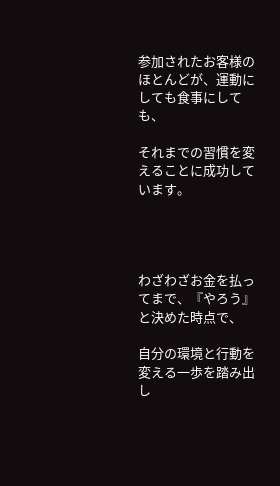参加されたお客様のほとんどが、運動にしても食事にしても、

それまでの習慣を変えることに成功しています。




わざわざお金を払ってまで、『やろう』と決めた時点で、

自分の環境と行動を変える一歩を踏み出し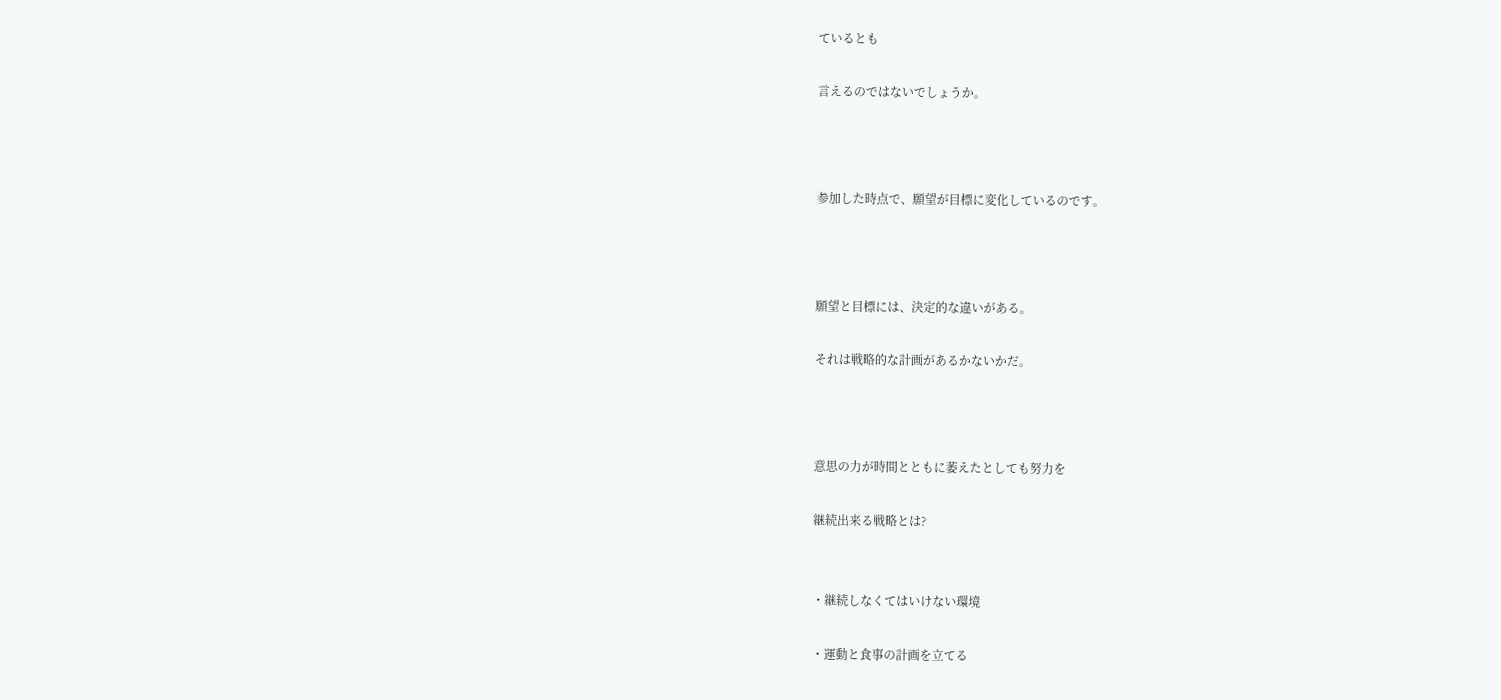ているとも

言えるのではないでしょうか。



参加した時点で、願望が目標に変化しているのです。



願望と目標には、決定的な違いがある。

それは戦略的な計画があるかないかだ。



意思の力が時間とともに萎えたとしても努力を

継続出来る戦略とは?


・継続しなくてはいけない環境

・運動と食事の計画を立てる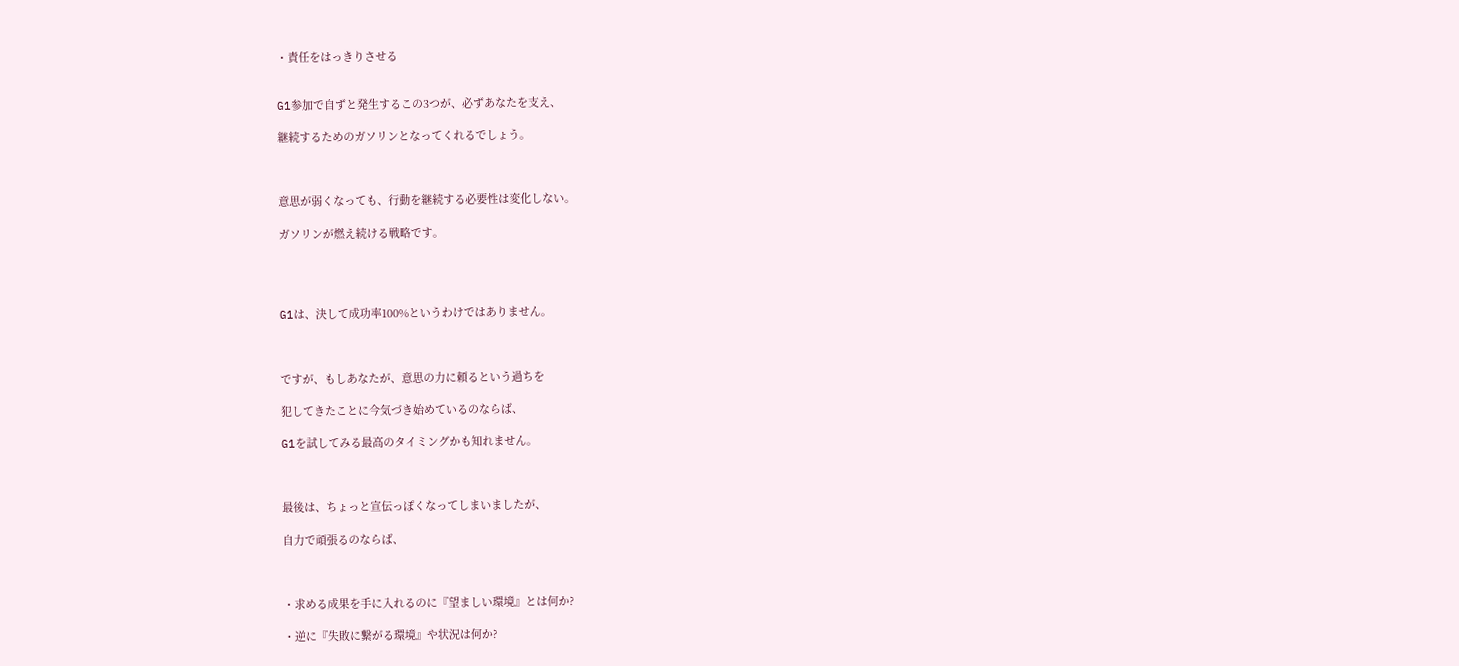・責任をはっきりさせる


G1参加で自ずと発生するこの3つが、必ずあなたを支え、

継続するためのガソリンとなってくれるでしょう。



意思が弱くなっても、行動を継続する必要性は変化しない。

ガソリンが燃え続ける戦略です。




G1は、決して成功率100%というわけではありません。



ですが、もしあなたが、意思の力に頼るという過ちを

犯してきたことに今気づき始めているのならば、

G1を試してみる最高のタイミングかも知れません。



最後は、ちょっと宣伝っぽくなってしまいましたが、

自力で頑張るのならば、



・求める成果を手に入れるのに『望ましい環境』とは何か?

・逆に『失敗に繋がる環境』や状況は何か?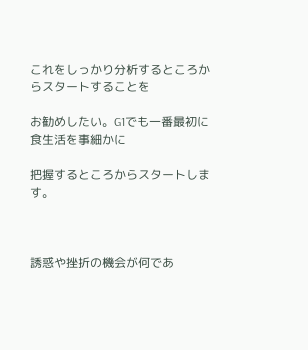これをしっかり分析するところからスタートすることを

お勧めしたい。G1でも一番最初に食生活を事細かに

把握するところからスタートします。



誘惑や挫折の機会が何であ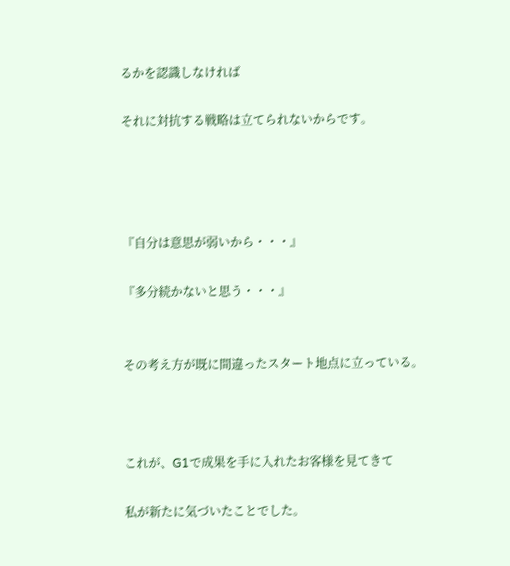るかを認識しなければ

それに対抗する戦略は立てられないからです。




『自分は意思が弱いから・・・』

『多分続かないと思う・・・』


その考え方が既に間違ったスタート地点に立っている。



これが、G1で成果を手に入れたお客様を見てきて

私が新たに気づいたことでした。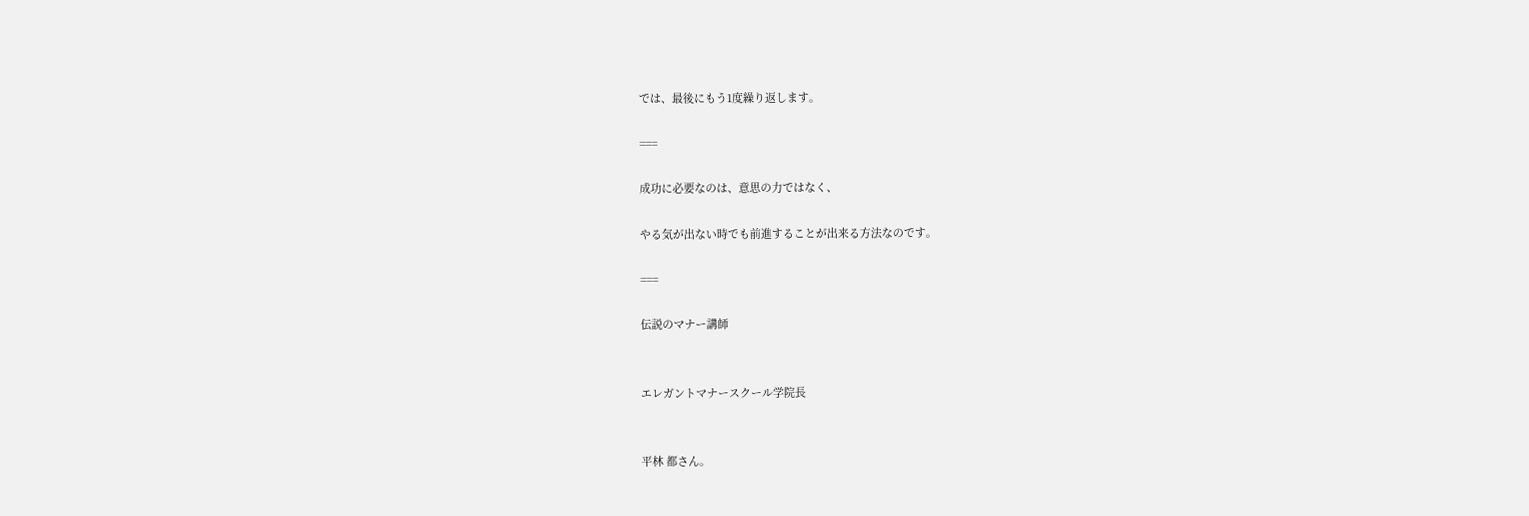では、最後にもう1度繰り返します。

===

成功に必要なのは、意思の力ではなく、

やる気が出ない時でも前進することが出来る方法なのです。

===

伝説のマナー講師


エレガントマナースクール学院長


平林 都さん。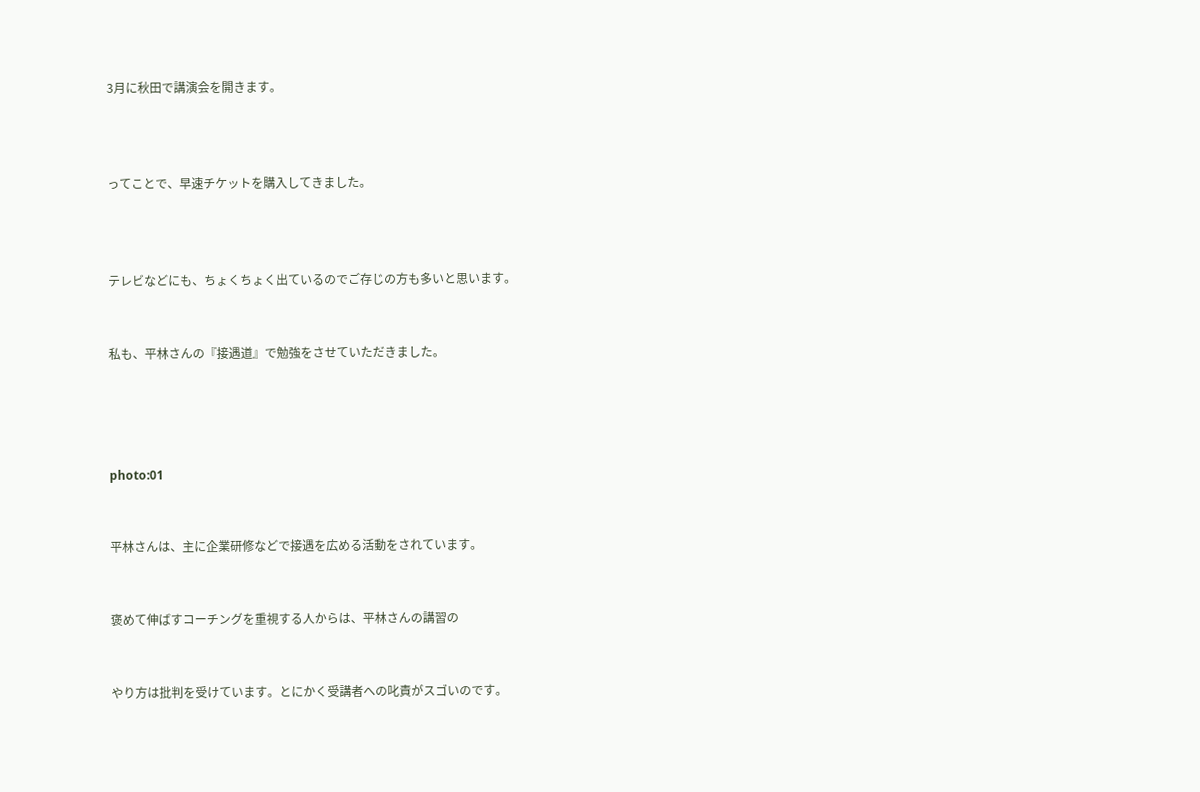3月に秋田で講演会を開きます。



ってことで、早速チケットを購入してきました。



テレビなどにも、ちょくちょく出ているのでご存じの方も多いと思います。


私も、平林さんの『接遇道』で勉強をさせていただきました。




photo:01


平林さんは、主に企業研修などで接遇を広める活動をされています。


褒めて伸ばすコーチングを重視する人からは、平林さんの講習の


やり方は批判を受けています。とにかく受講者への叱責がスゴいのです。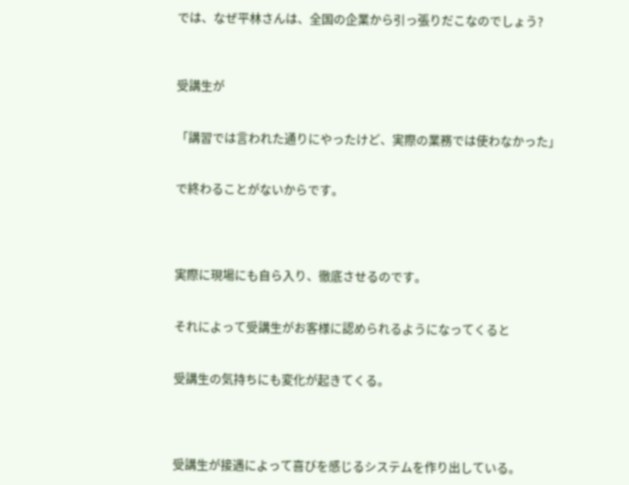では、なぜ平林さんは、全国の企業から引っ張りだこなのでしょう?



受講生が


「講習では言われた通りにやったけど、実際の業務では使わなかった」


で終わることがないからです。




実際に現場にも自ら入り、徹底させるのです。


それによって受講生がお客様に認められるようになってくると


受講生の気持ちにも変化が起きてくる。




受講生が接遇によって喜びを感じるシステムを作り出している。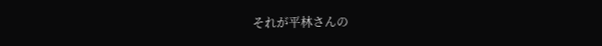それが平林さんの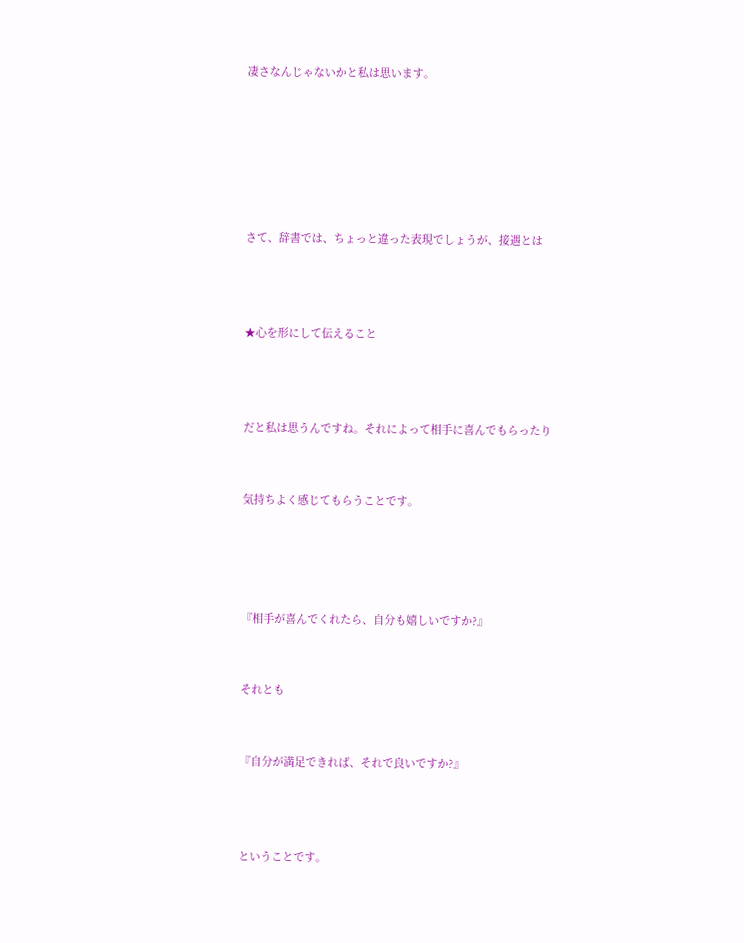凄さなんじゃないかと私は思います。






さて、辞書では、ちょっと違った表現でしょうが、接遇とは



★心を形にして伝えること



だと私は思うんですね。それによって相手に喜んでもらったり


気持ちよく感じてもらうことです。




『相手が喜んでくれたら、自分も嬉しいですか?』


それとも


『自分が満足できれば、それで良いですか?』



ということです。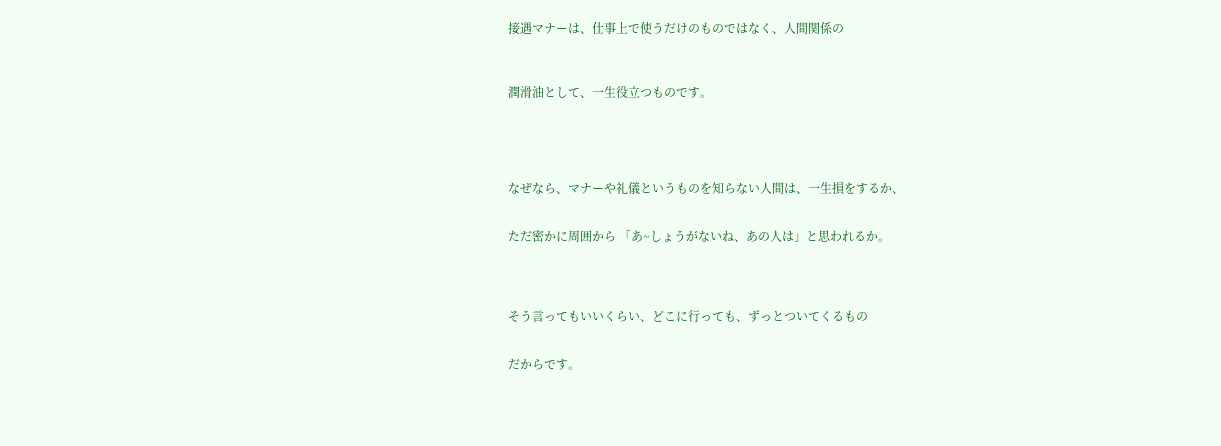接遇マナーは、仕事上で使うだけのものではなく、人間関係の



潤滑油として、一生役立つものです。





なぜなら、マナーや礼儀というものを知らない人間は、一生損をするか、


ただ密かに周囲から 「あ~しょうがないね、あの人は」と思われるか。




そう言ってもいいくらい、どこに行っても、ずっとついてくるもの


だからです。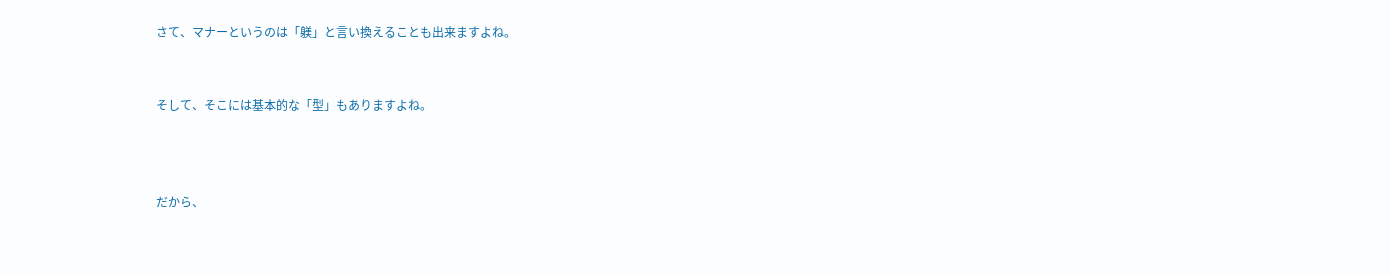さて、マナーというのは「躾」と言い換えることも出来ますよね。


そして、そこには基本的な「型」もありますよね。



だから、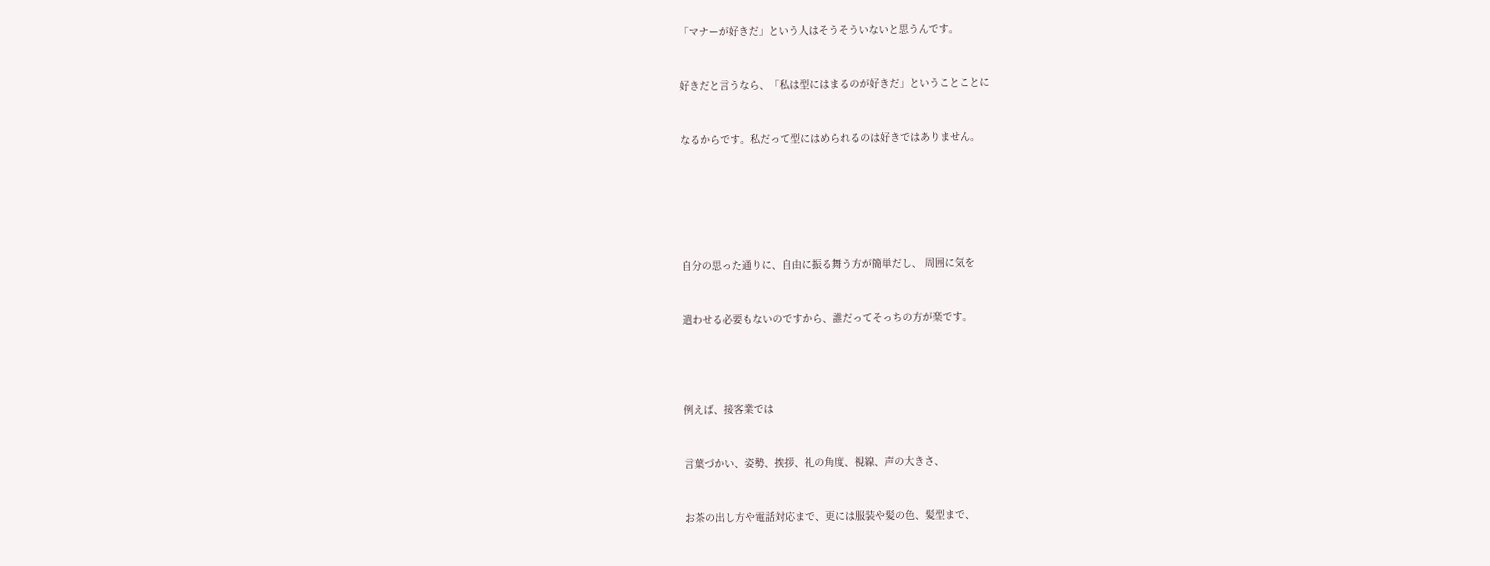「マナーが好きだ」という人はそうそういないと思うんです。


好きだと言うなら、「私は型にはまるのが好きだ」ということことに


なるからです。私だって型にはめられるのは好きではありません。






自分の思った通りに、自由に振る舞う方が簡単だし、 周囲に気を


遣わせる必要もないのですから、誰だってそっちの方が楽です。




例えば、接客業では


言葉づかい、姿勢、挨拶、礼の角度、視線、声の大きさ、


お茶の出し方や電話対応まで、更には服装や髪の色、髪型まで、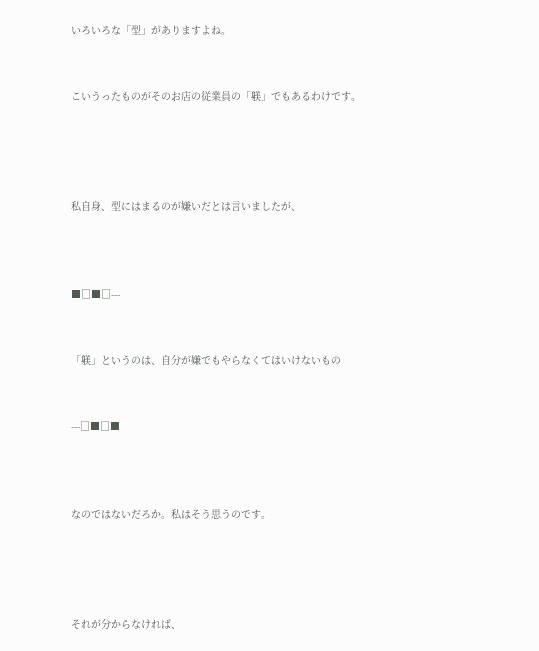いろいろな「型」がありますよね。


こいうったものがそのお店の従業員の「躾」でもあるわけです。




私自身、型にはまるのが嫌いだとは言いましたが、



■□■□---


「躾」というのは、自分が嫌でもやらなくてはいけないもの


---□■□■



なのではないだろか。私はそう思うのです。




それが分からなければ、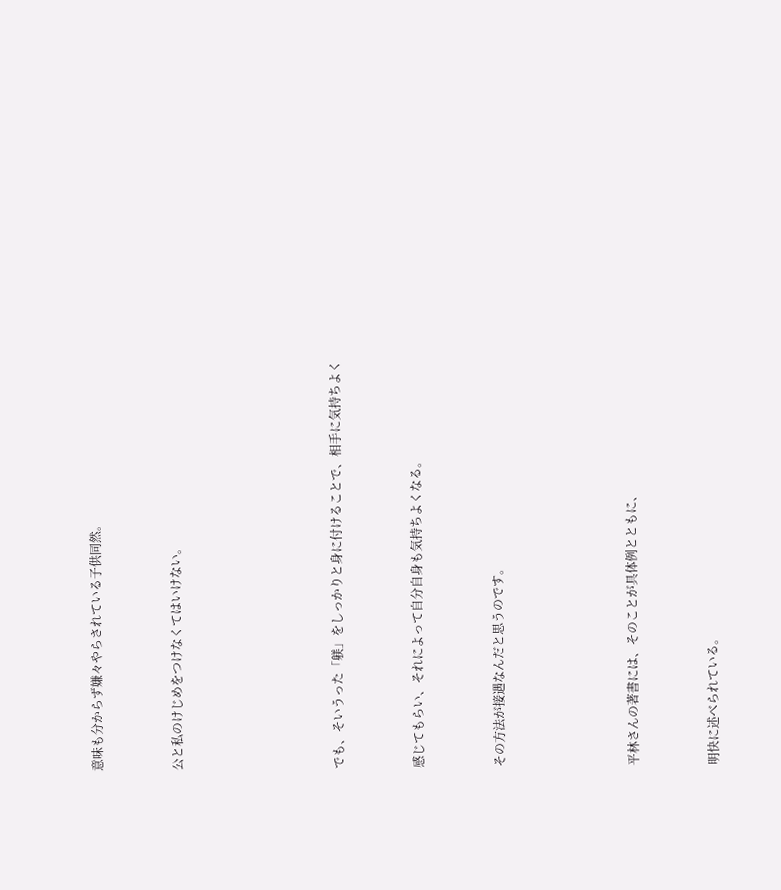意味も分からず嫌々やらされている子供同然。


公と私のけじめをつけなくてはいけない。





でも、そいうった「躾」をしっかりと身に付けることで、相手に気持ちよく


感じてもらい、それによって自分自身も気持ちよくなる。


その方法が接遇なんだと思うのです。




平林さんの著書には、そのことが具体例とともに、


明快に述べられている。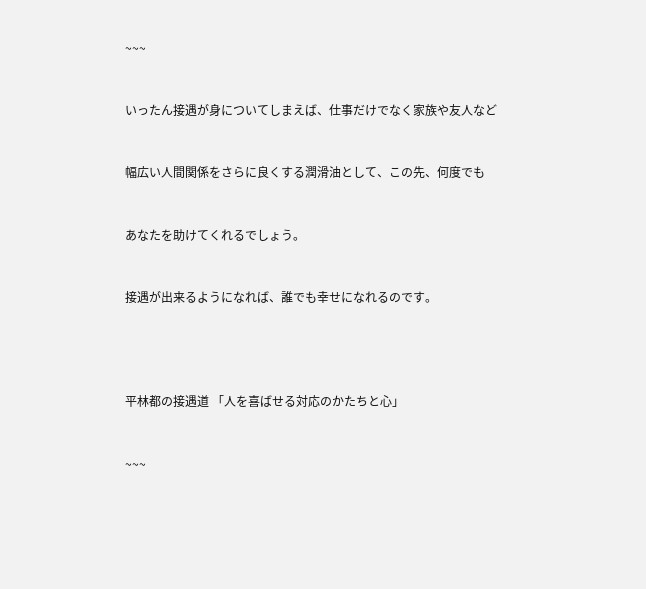~~~


いったん接遇が身についてしまえば、仕事だけでなく家族や友人など


幅広い人間関係をさらに良くする潤滑油として、この先、何度でも


あなたを助けてくれるでしょう。


接遇が出来るようになれば、誰でも幸せになれるのです。




平林都の接遇道 「人を喜ばせる対応のかたちと心」


~~~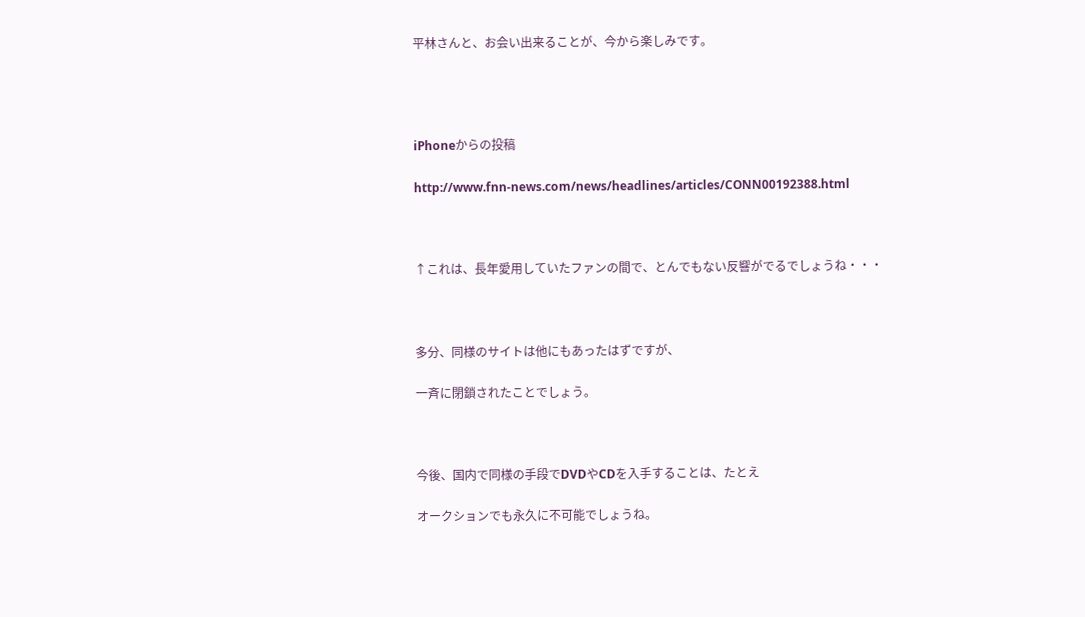平林さんと、お会い出来ることが、今から楽しみです。




iPhoneからの投稿

http://www.fnn-news.com/news/headlines/articles/CONN00192388.html



↑これは、長年愛用していたファンの間で、とんでもない反響がでるでしょうね・・・



多分、同様のサイトは他にもあったはずですが、

一斉に閉鎖されたことでしょう。



今後、国内で同様の手段でDVDやCDを入手することは、たとえ

オークションでも永久に不可能でしょうね。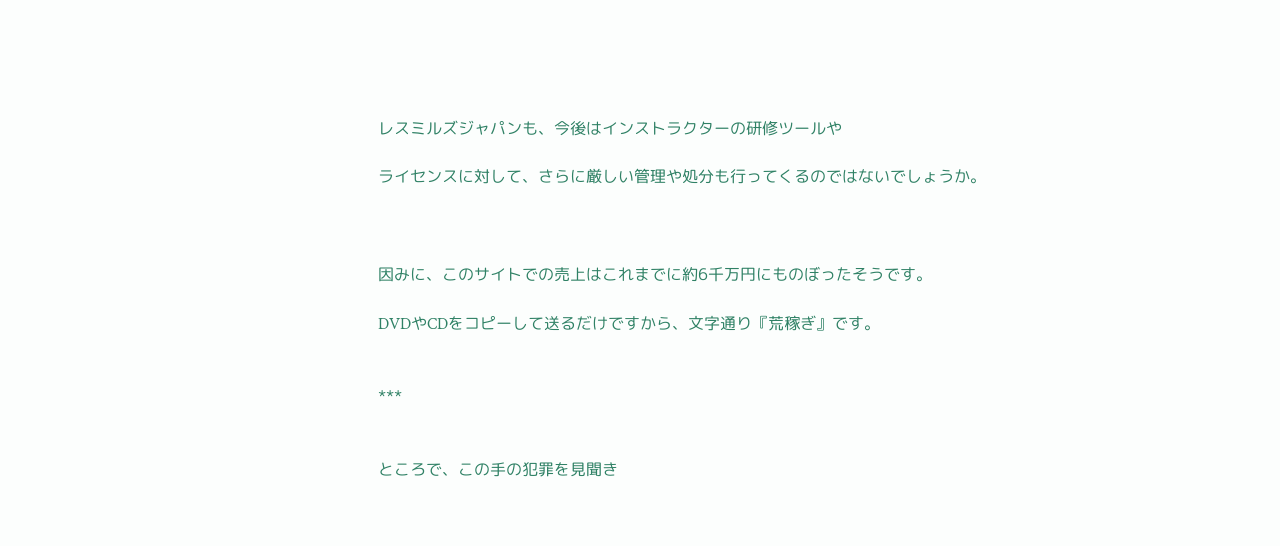レスミルズジャパンも、今後はインストラクターの研修ツールや

ライセンスに対して、さらに厳しい管理や処分も行ってくるのではないでしょうか。



因みに、このサイトでの売上はこれまでに約6千万円にものぼったそうです。

DVDやCDをコピーして送るだけですから、文字通り『荒稼ぎ』です。


***


ところで、この手の犯罪を見聞き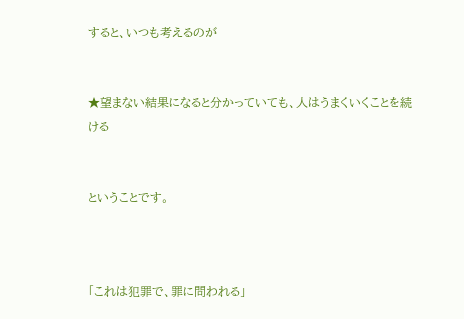すると、いつも考えるのが


★望まない結果になると分かっていても、人はうまくいくことを続ける


ということです。



「これは犯罪で、罪に問われる」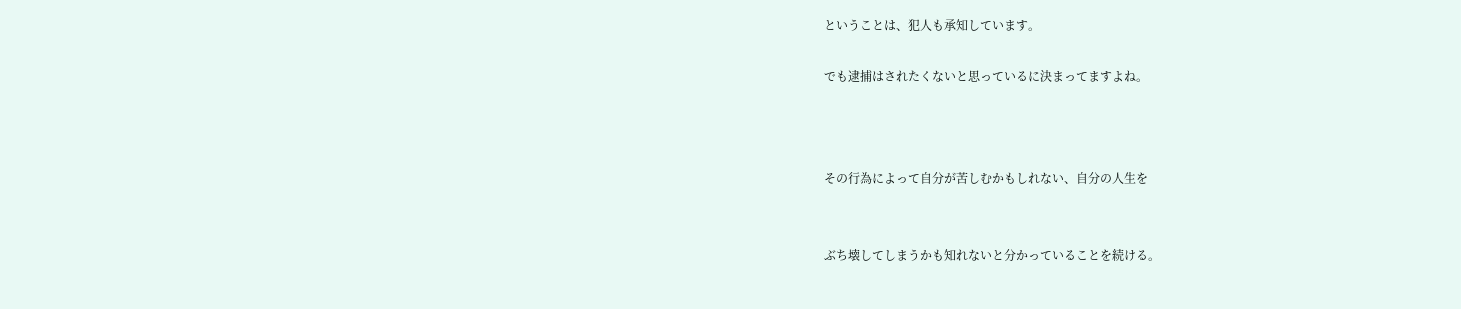ということは、犯人も承知しています。

でも逮捕はされたくないと思っているに決まってますよね。



その行為によって自分が苦しむかもしれない、自分の人生を


ぶち壊してしまうかも知れないと分かっていることを続ける。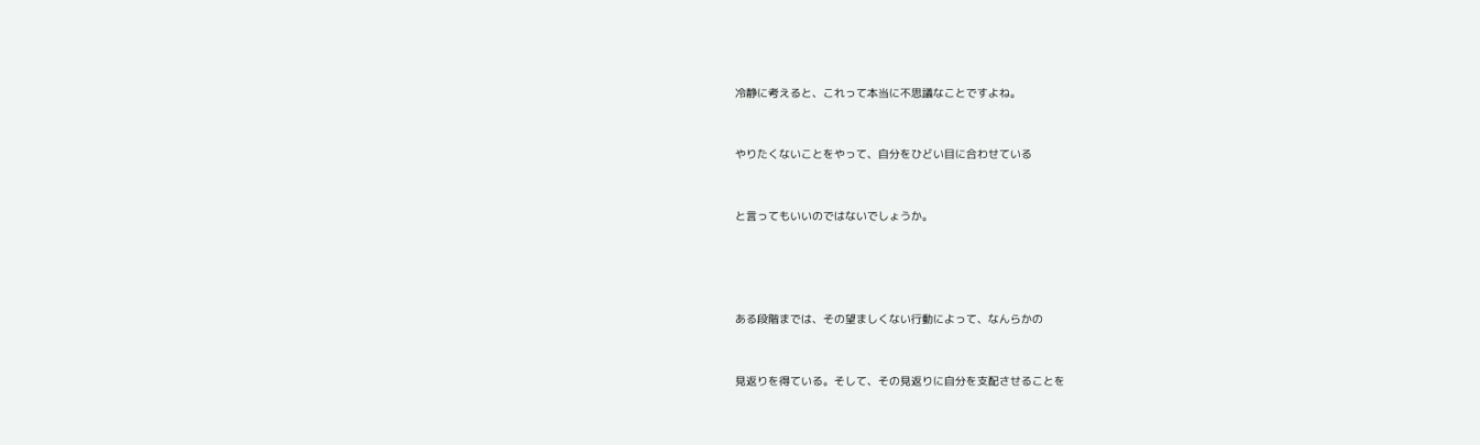冷静に考えると、これって本当に不思議なことですよね。


やりたくないことをやって、自分をひどい目に合わせている


と言ってもいいのではないでしょうか。




ある段階までは、その望ましくない行動によって、なんらかの


見返りを得ている。そして、その見返りに自分を支配させることを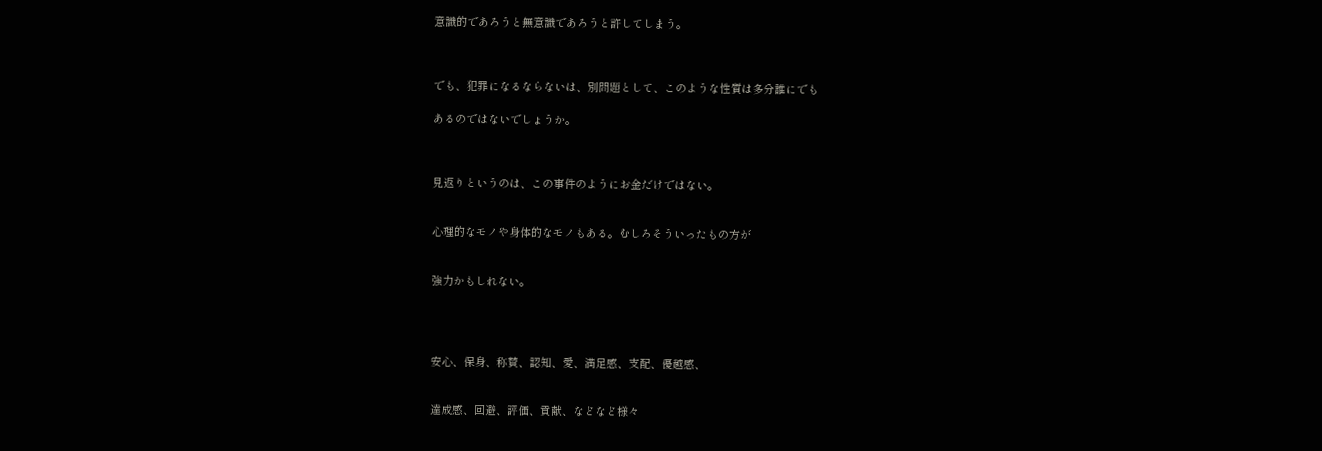意識的であろうと無意識であろうと許してしまう。



でも、犯罪になるならないは、別問題として、このような性質は多分誰にでも

あるのではないでしょうか。



見返りというのは、この事件のようにお金だけではない。


心理的なモノや身体的なモノもある。むしろそういったもの方が


強力かもしれない。




安心、保身、称賛、認知、愛、満足感、支配、優越感、


達成感、回避、評価、貢献、などなど様々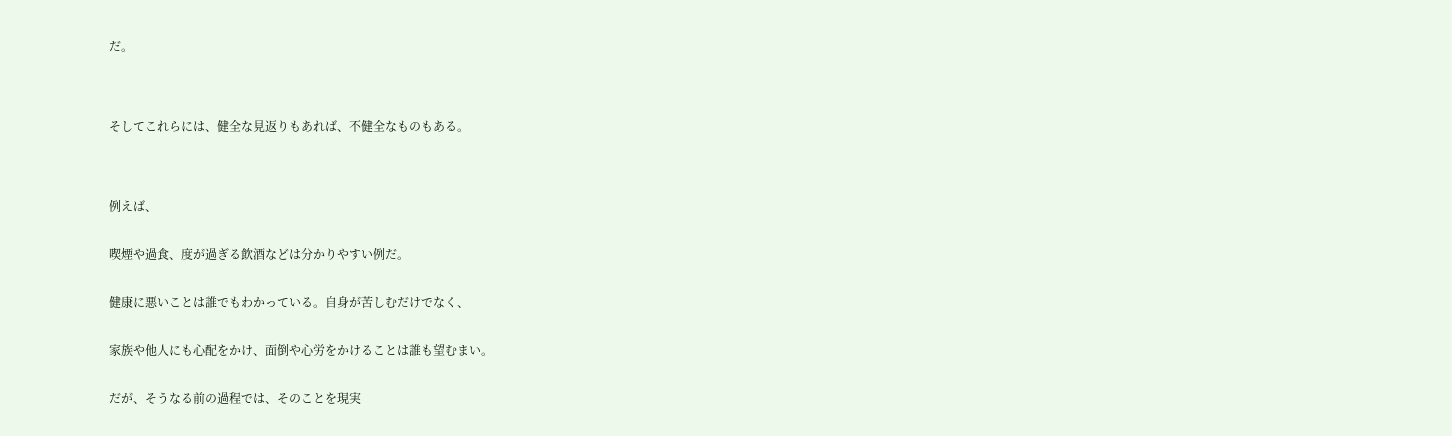だ。




そしてこれらには、健全な見返りもあれば、不健全なものもある。




例えば、


喫煙や過食、度が過ぎる飲酒などは分かりやすい例だ。


健康に悪いことは誰でもわかっている。自身が苦しむだけでなく、


家族や他人にも心配をかけ、面倒や心労をかけることは誰も望むまい。


だが、そうなる前の過程では、そのことを現実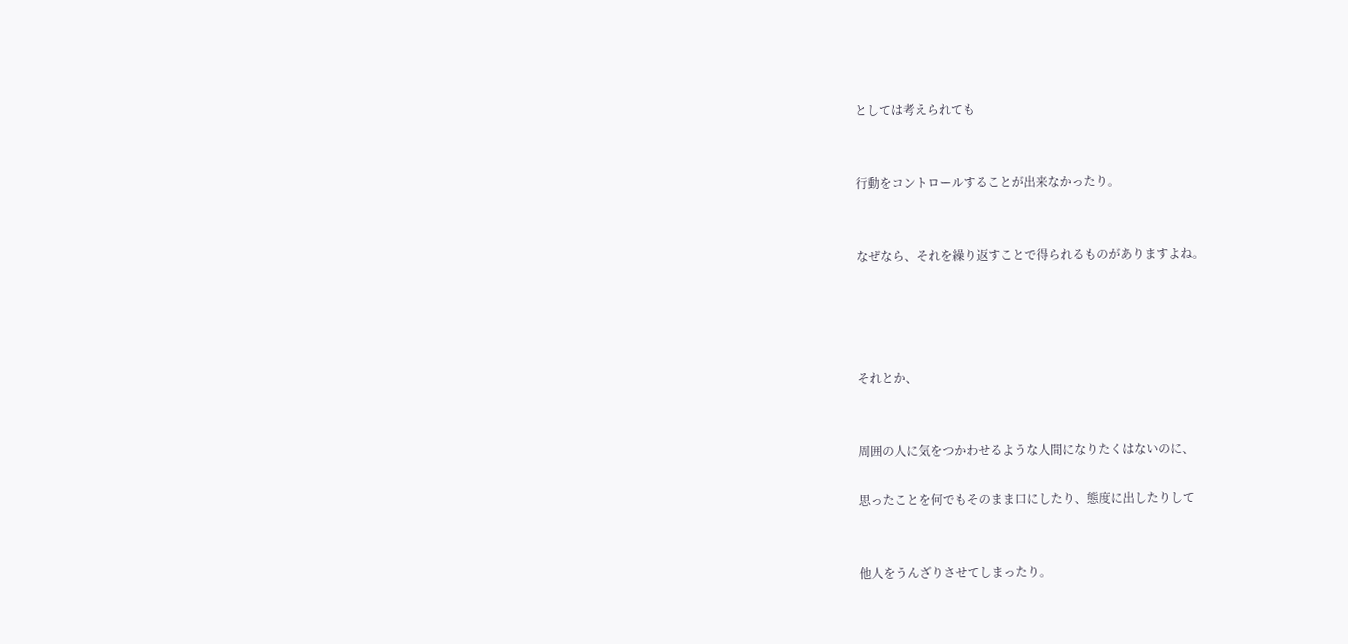としては考えられても


行動をコントロールすることが出来なかったり。


なぜなら、それを繰り返すことで得られるものがありますよね。




それとか、


周囲の人に気をつかわせるような人間になりたくはないのに、

思ったことを何でもそのまま口にしたり、態度に出したりして


他人をうんざりさせてしまったり。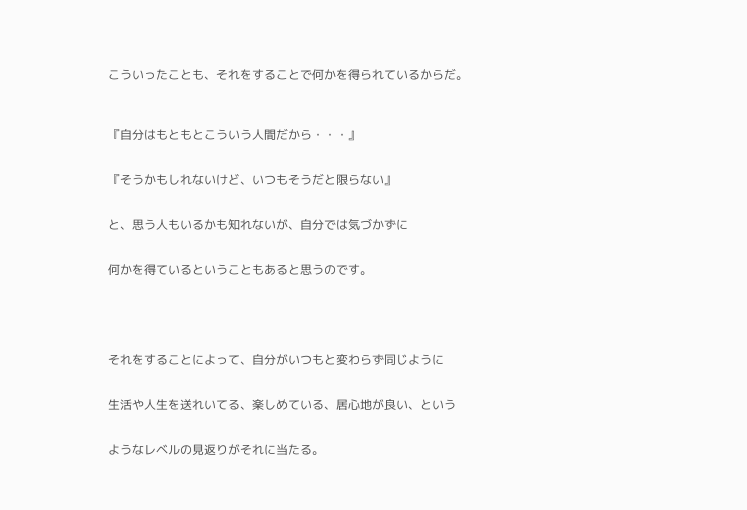こういったことも、それをすることで何かを得られているからだ。



『自分はもともとこういう人間だから・・・』


『そうかもしれないけど、いつもそうだと限らない』


と、思う人もいるかも知れないが、自分では気づかずに


何かを得ているということもあると思うのです。





それをすることによって、自分がいつもと変わらず同じように


生活や人生を送れいてる、楽しめている、居心地が良い、という


ようなレベルの見返りがそれに当たる。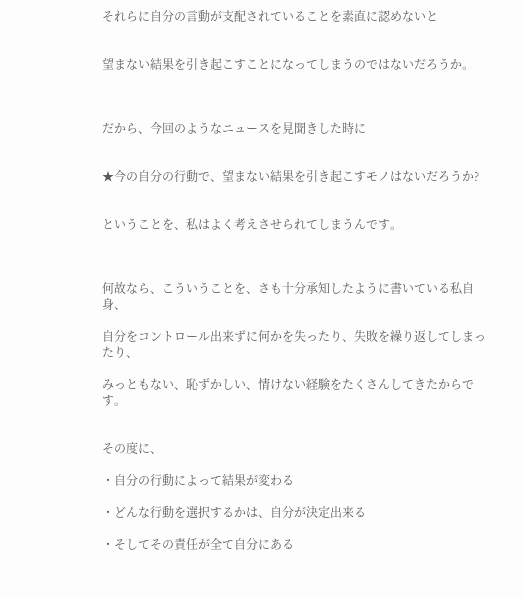それらに自分の言動が支配されていることを素直に認めないと


望まない結果を引き起こすことになってしまうのではないだろうか。



だから、今回のようなニュースを見聞きした時に


★今の自分の行動で、望まない結果を引き起こすモノはないだろうか?


ということを、私はよく考えさせられてしまうんです。



何故なら、こういうことを、さも十分承知したように書いている私自身、

自分をコントロール出来ずに何かを失ったり、失敗を繰り返してしまったり、

みっともない、恥ずかしい、情けない経験をたくさんしてきたからです。


その度に、

・自分の行動によって結果が変わる

・どんな行動を選択するかは、自分が決定出来る

・そしてその責任が全て自分にある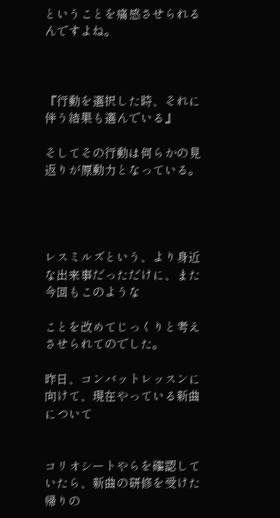ということを痛感させられるんですよね。



『行動を選択した時、それに伴う結果も選んでいる』

そしてその行動は何らかの見返りが原動力となっている。




レスミルズという、より身近な出来事だっただけに、また今回もこのような

ことを改めてじっくりと考えさせられてのでした。

昨日、コンバットレッスンに向けて、現在やっている新曲について


コリオシートやらを確認していたら、新曲の研修を受けた帰りの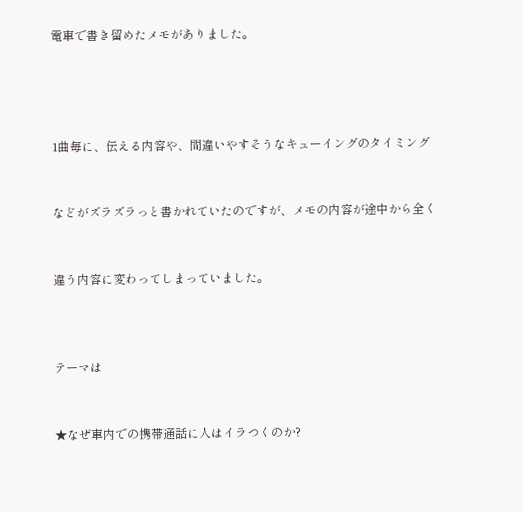電車で書き留めたメモがありました。




1曲毎に、伝える内容や、間違いやすそうなキューイングのタイミング


などがズラズラっと書かれていたのですが、メモの内容が途中から全く


違う内容に変わってしまっていました。



テーマは


★なぜ車内での携帯通話に人はイラつくのか?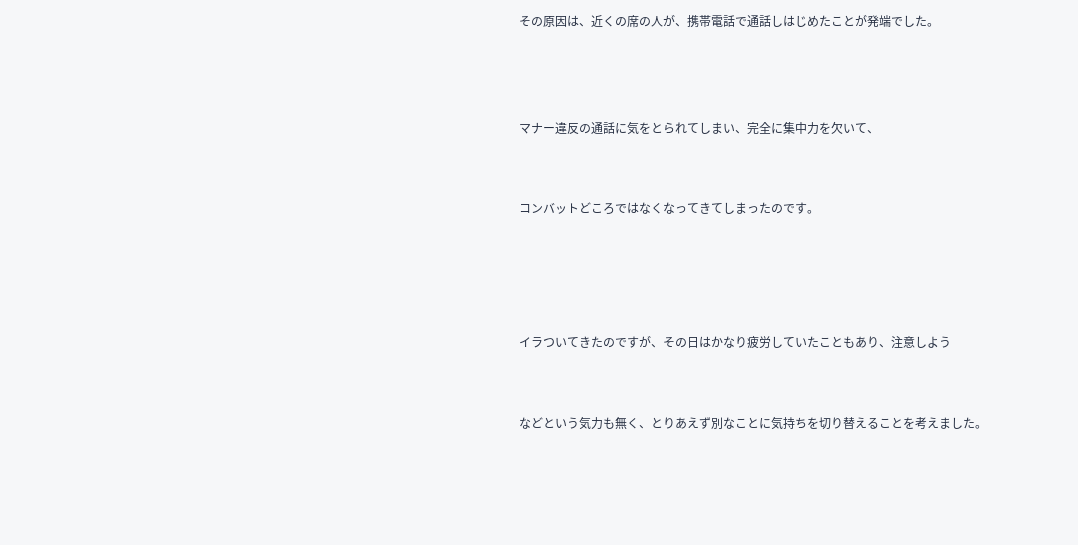その原因は、近くの席の人が、携帯電話で通話しはじめたことが発端でした。



マナー違反の通話に気をとられてしまい、完全に集中力を欠いて、


コンバットどころではなくなってきてしまったのです。




イラついてきたのですが、その日はかなり疲労していたこともあり、注意しよう


などという気力も無く、とりあえず別なことに気持ちを切り替えることを考えました。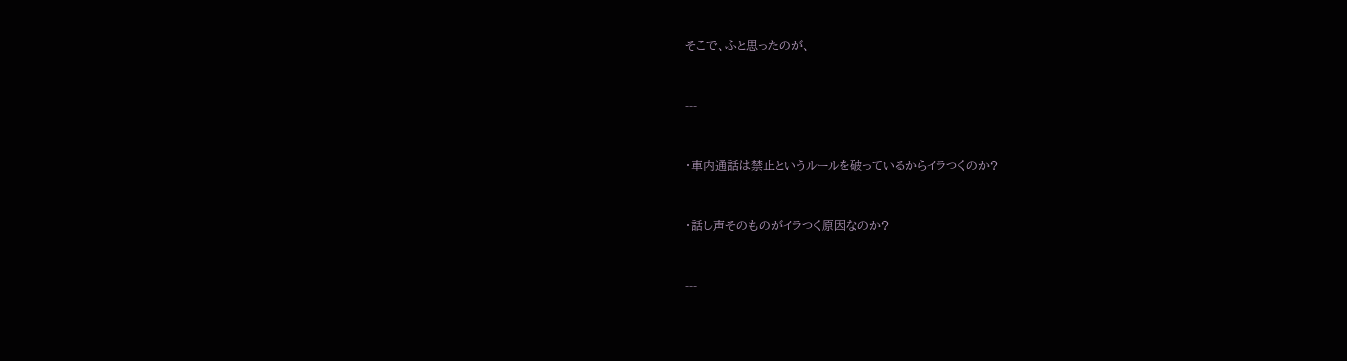そこで、ふと思ったのが、


---


・車内通話は禁止というルールを破っているからイラつくのか?


・話し声そのものがイラつく原因なのか?


---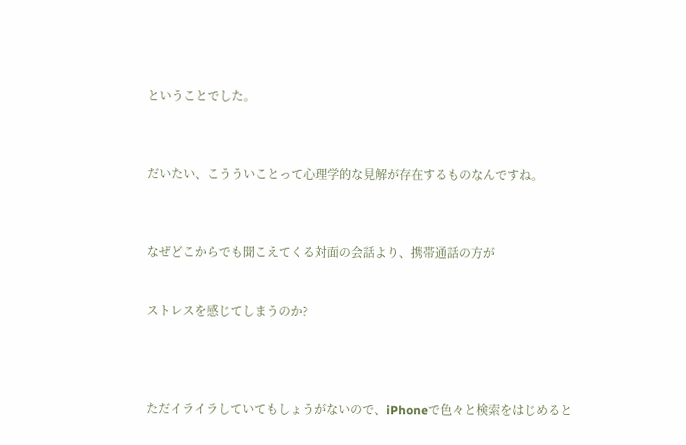ということでした。



だいたい、こうういことって心理学的な見解が存在するものなんですね。



なぜどこからでも聞こえてくる対面の会話より、携帯通話の方が


ストレスを感じてしまうのか?




ただイライラしていてもしょうがないので、iPhoneで色々と検索をはじめると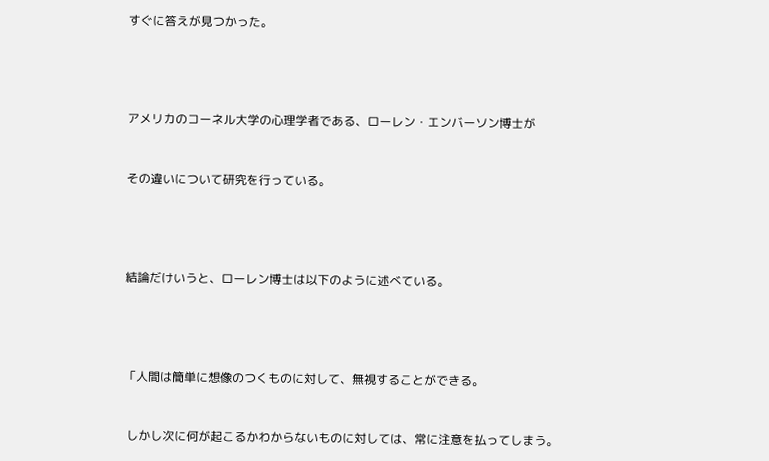すぐに答えが見つかった。




アメリカのコーネル大学の心理学者である、ローレン・エンバーソン博士が


その違いについて研究を行っている。




結論だけいうと、ローレン博士は以下のように述べている。




「人間は簡単に想像のつくものに対して、無視することができる。


 しかし次に何が起こるかわからないものに対しては、常に注意を払ってしまう。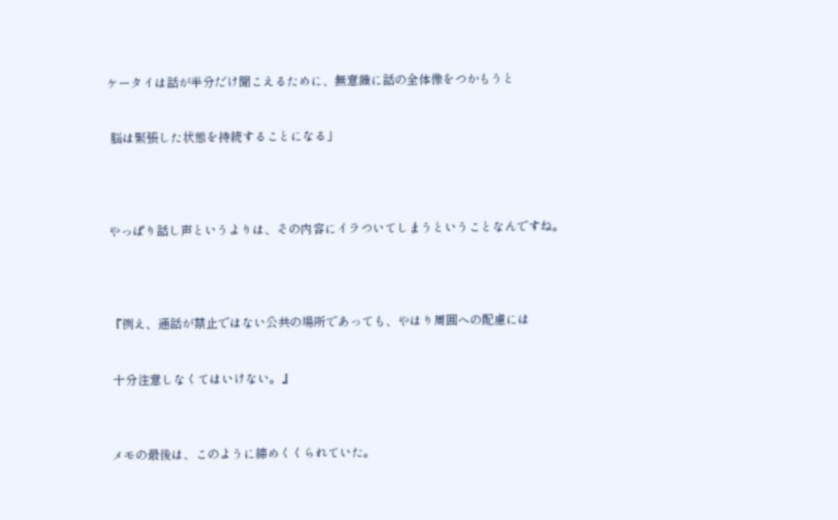ケータイは話が半分だけ聞こえるために、無意識に話の全体像をつかもうと


 脳は緊張した状態を持続することになる」




やっぱり話し声というよりは、その内容にイラついてしまうということなんですね。




『例え、通話が禁止ではない公共の場所であっても、やはり周囲への配慮には


 十分注意しなくてはいけない。』



メモの最後は、このように締めくくられていた。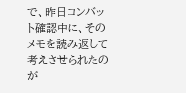で、昨日コンバット確認中に、そのメモを読み返して考えさせられたのが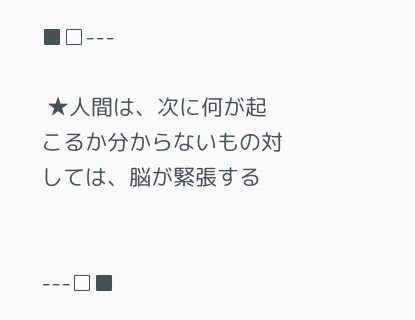■□---

 ★人間は、次に何が起こるか分からないもの対しては、脳が緊張する


---□■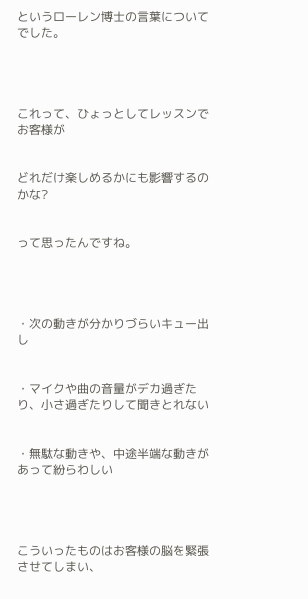というローレン博士の言葉についてでした。




これって、ひょっとしてレッスンでお客様が


どれだけ楽しめるかにも影響するのかな?


って思ったんですね。




・次の動きが分かりづらいキュー出し


・マイクや曲の音量がデカ過ぎたり、小さ過ぎたりして聞きとれない


・無駄な動きや、中途半端な動きがあって紛らわしい




こういったものはお客様の脳を緊張させてしまい、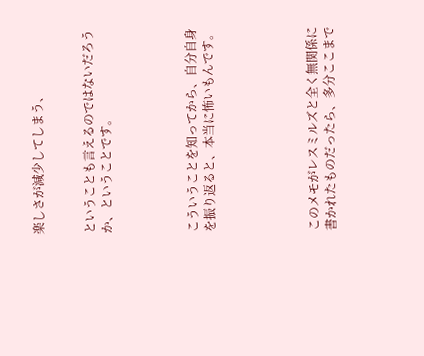楽しさが減少してしまう、


ということも言えるのではないだろうか、ということです。




こういうことを知ってから、自分自身を振り返ると、本当に怖いもんです。





このメモがレスミルズと全く無関係に書かれたものだったら、多分ここまで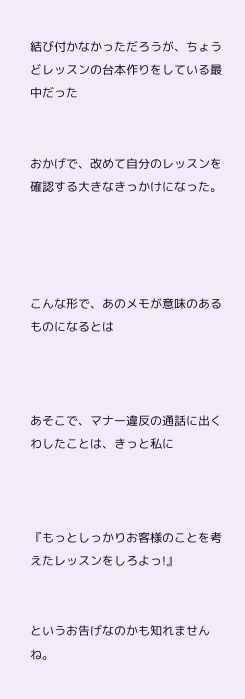結び付かなかっただろうが、ちょうどレッスンの台本作りをしている最中だった


おかげで、改めて自分のレッスンを確認する大きなきっかけになった。




こんな形で、あのメモが意味のあるものになるとは



あそこで、マナー違反の通話に出くわしたことは、きっと私に



『もっとしっかりお客様のことを考えたレッスンをしろよっ!』


というお告げなのかも知れませんね。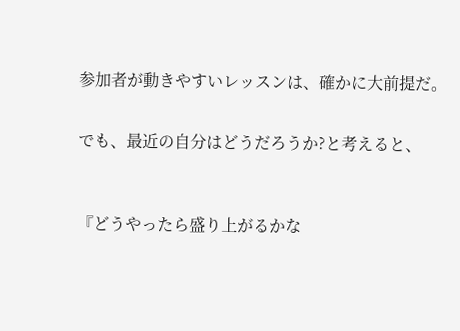参加者が動きやすいレッスンは、確かに大前提だ。


でも、最近の自分はどうだろうか?と考えると、



『どうやったら盛り上がるかな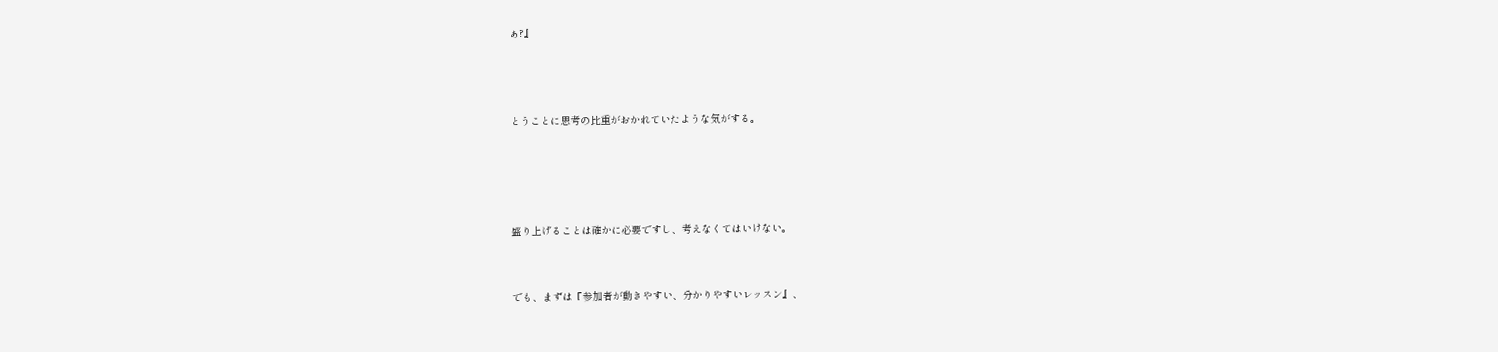ぁ?』



とうことに思考の比重がおかれていたような気がする。




盛り上げることは確かに必要ですし、考えなくてはいけない。


でも、まずは『参加者が動きやすい、分かりやすいレッスン』、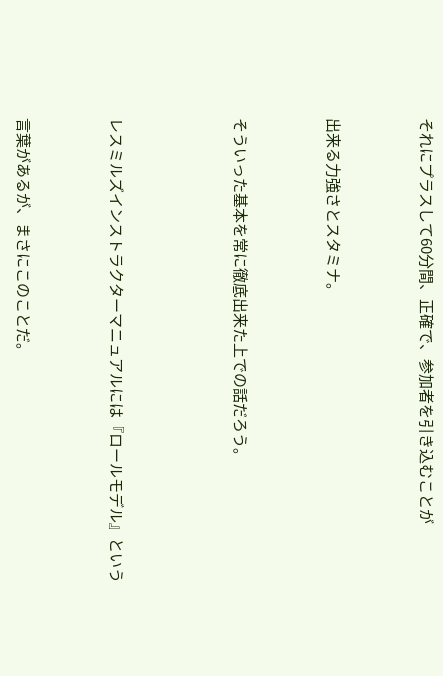それにプラスして60分間、正確で、参加者を引き込むことが


出来る力強さとスタミナ。


そういった基本を常に徹底出来た上での話だろう。



レスミルズインストラクターマニュアルには『ロールモデル』という


言葉があるが、まさにこのことだ。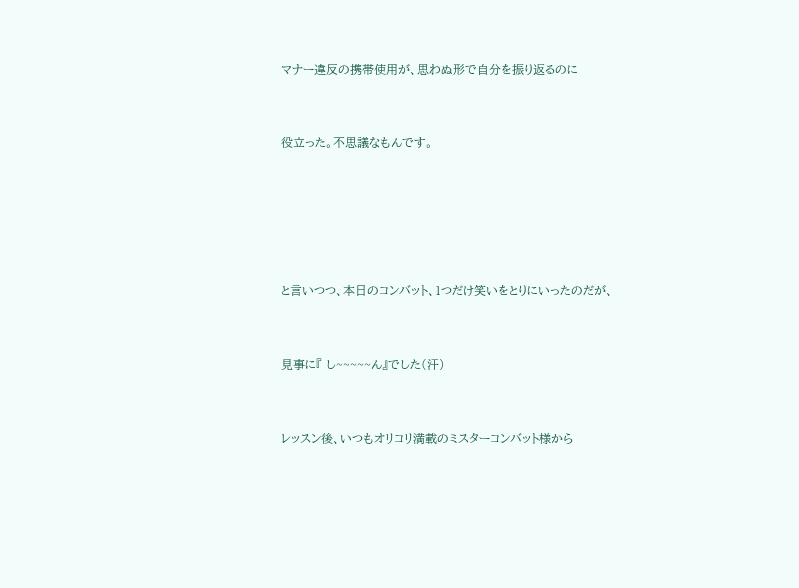マナー違反の携帯使用が、思わぬ形で自分を振り返るのに


役立った。不思議なもんです。





と言いつつ、本日のコンバット、1つだけ笑いをとりにいったのだが、


見事に『 し~~~~~ん』でした(汗)


レッスン後、いつもオリコリ満載のミスターコンバット様から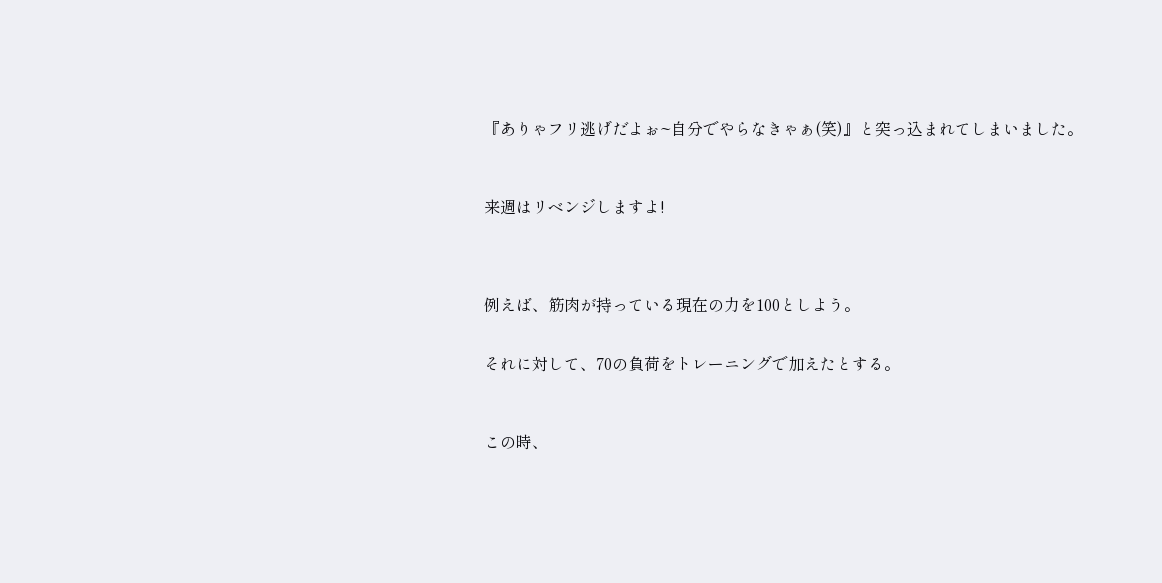『ありゃフリ逃げだよぉ~自分でやらなきゃぁ(笑)』と突っ込まれてしまいました。



来週はリベンジしますよ!




例えば、筋肉が持っている現在の力を100としよう。


それに対して、70の負荷をトレーニングで加えたとする。



この時、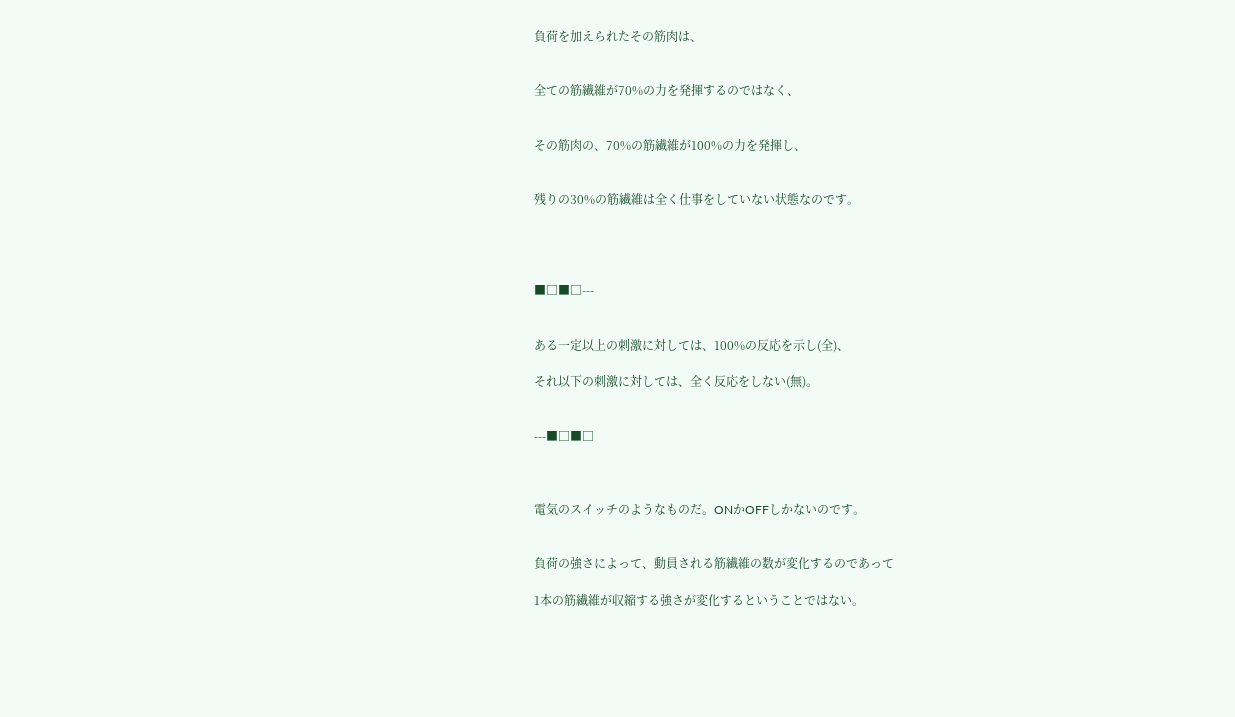負荷を加えられたその筋肉は、


全ての筋繊維が70%の力を発揮するのではなく、


その筋肉の、70%の筋繊維が100%の力を発揮し、


残りの30%の筋繊維は全く仕事をしていない状態なのです。




■□■□---


ある一定以上の刺激に対しては、100%の反応を示し(全)、

それ以下の刺激に対しては、全く反応をしない(無)。


---■□■□



電気のスイッチのようなものだ。ONかOFFしかないのです。


負荷の強さによって、動員される筋繊維の数が変化するのであって

1本の筋繊維が収縮する強さが変化するということではない。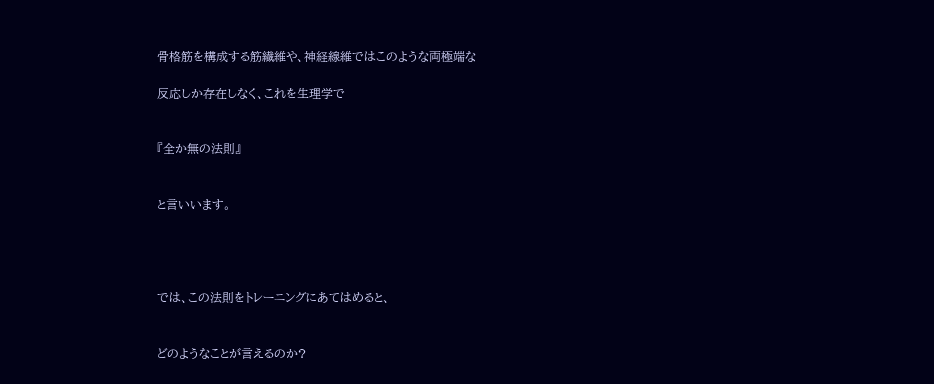骨格筋を構成する筋繊維や、神経線維ではこのような両極端な

反応しか存在しなく、これを生理学で


『全か無の法則』


と言いいます。




では、この法則をトレーニングにあてはめると、


どのようなことが言えるのか?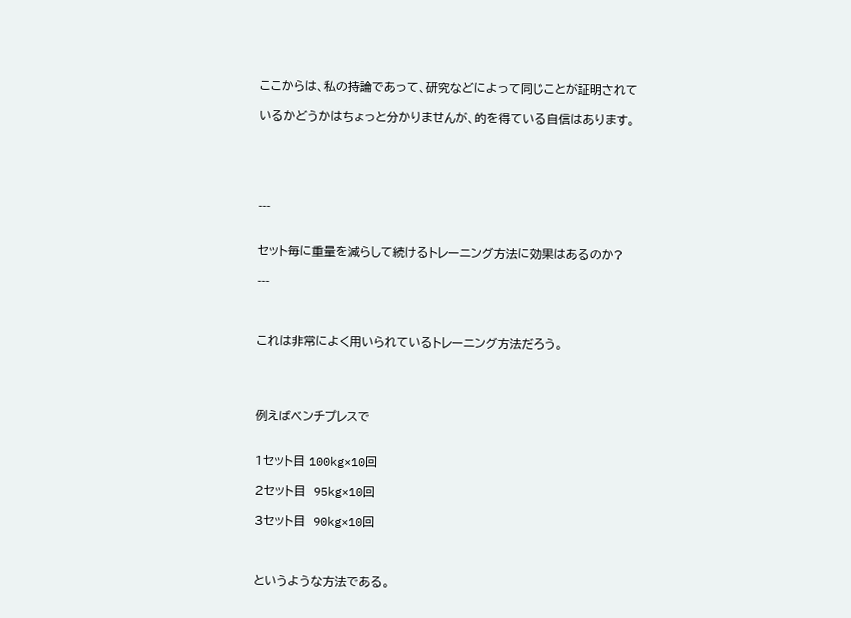ここからは、私の持論であって、研究などによって同じことが証明されて

いるかどうかはちょっと分かりませんが、的を得ている自信はあります。





---


セット毎に重量を減らして続けるトレーニング方法に効果はあるのか?

---



これは非常によく用いられているトレーニング方法だろう。




例えばベンチプレスで


1セット目 100kg×10回

2セット目  95kg×10回

3セット目  90kg×10回



というような方法である。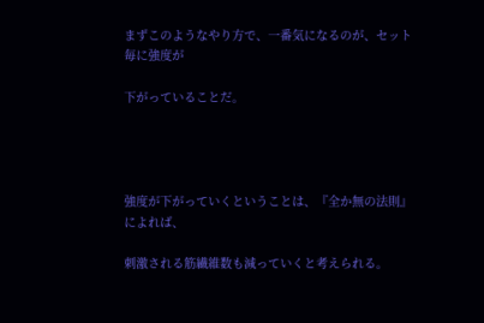まずこのようなやり方で、一番気になるのが、セット毎に強度が

下がっていることだ。




強度が下がっていくということは、『全か無の法則』によれば、

刺激される筋繊維数も減っていくと考えられる。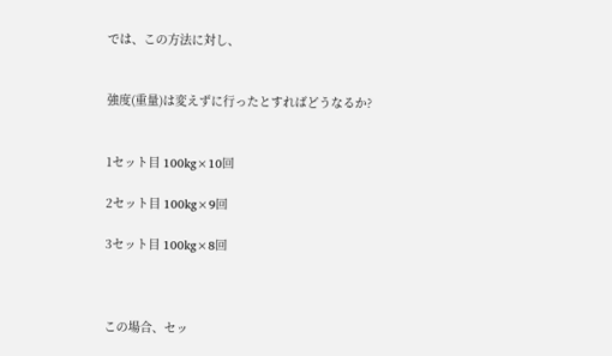では、この方法に対し、


強度(重量)は変えずに行ったとすればどうなるか?


1セット目 100kg×10回

2セット目 100kg×9回

3セット目 100kg×8回



この場合、セッ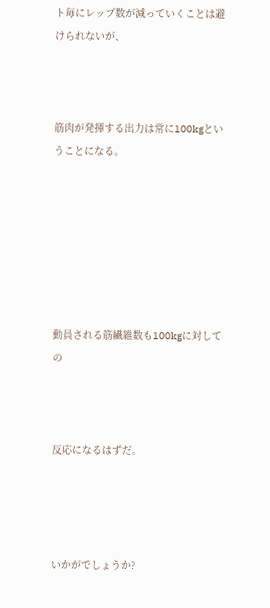ト毎にレップ数が減っていくことは避けられないが、



筋肉が発揮する出力は常に100kgということになる。







動員される筋繊維数も100kgに対しての



反応になるはずだ。




いかがでしょうか?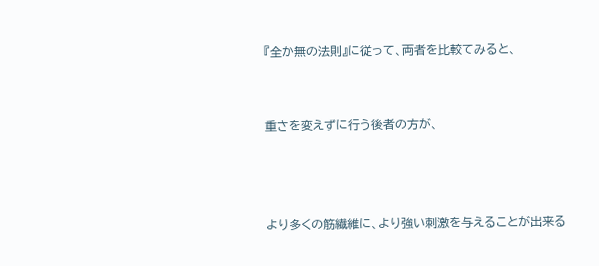『全か無の法則』に従って、両者を比較てみると、


重さを変えずに行う後者の方が、



より多くの筋繊維に、より強い刺激を与えることが出来る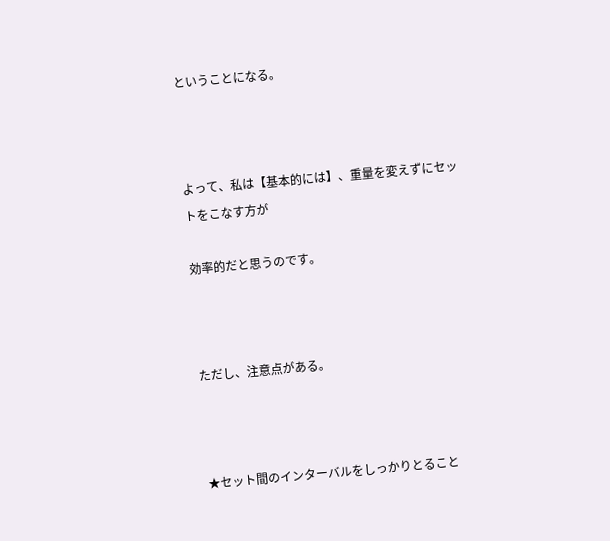ということになる。



よって、私は【基本的には】、重量を変えずにセットをこなす方が

効率的だと思うのです。



ただし、注意点がある。



★セット間のインターバルをしっかりとること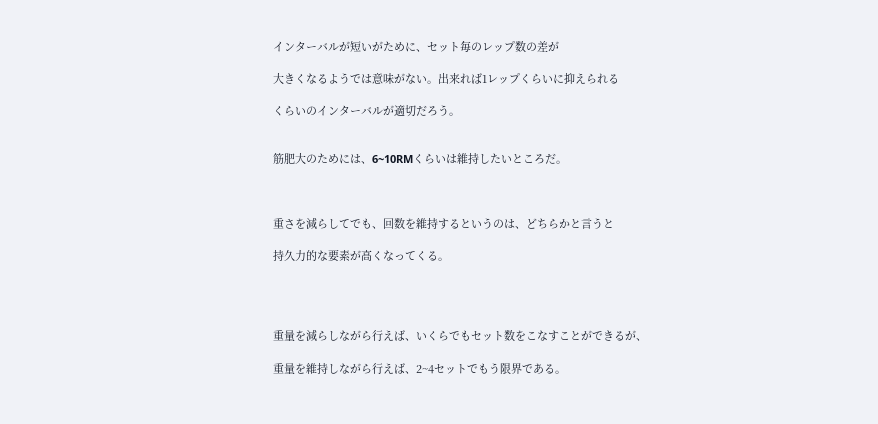インターバルが短いがために、セット毎のレップ数の差が

大きくなるようでは意味がない。出来れば1レップくらいに抑えられる

くらいのインターバルが適切だろう。


筋肥大のためには、6~10RMくらいは維持したいところだ。



重さを減らしてでも、回数を維持するというのは、どちらかと言うと

持久力的な要素が高くなってくる。




重量を減らしながら行えば、いくらでもセット数をこなすことができるが、

重量を維持しながら行えば、2~4セットでもう限界である。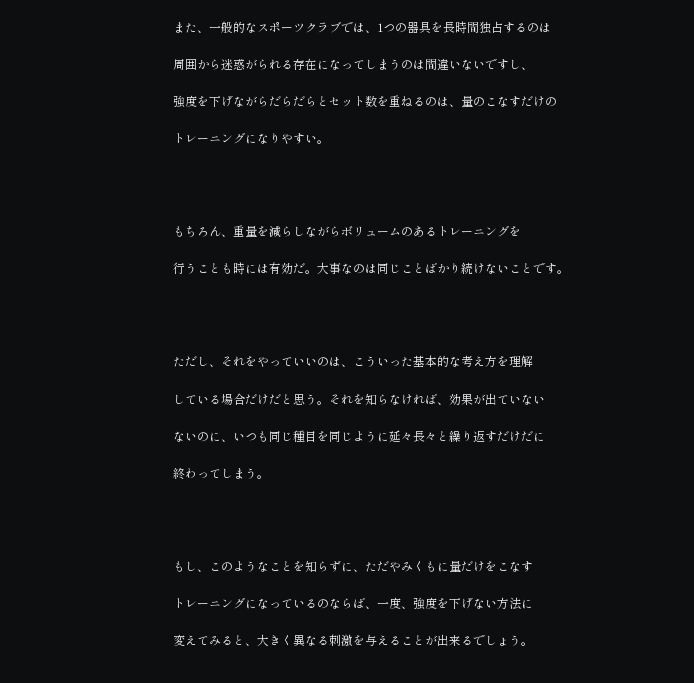また、一般的なスポーツクラブでは、1つの器具を長時間独占するのは

周囲から迷惑がられる存在になってしまうのは間違いないですし、

強度を下げながらだらだらとセット数を重ねるのは、量のこなすだけの

トレーニングになりやすい。




もちろん、重量を減らしながらボリュームのあるトレーニングを

行うことも時には有効だ。大事なのは同じことばかり続けないことです。




ただし、それをやっていいのは、こういった基本的な考え方を理解

している場合だけだと思う。それを知らなければ、効果が出ていない

ないのに、いつも同じ種目を同じように延々長々と繰り返すだけだに

終わってしまう。




もし、このようなことを知らずに、ただやみくもに量だけをこなす

トレーニングになっているのならば、一度、強度を下げない方法に

変えてみると、大きく異なる刺激を与えることが出来るでしょう。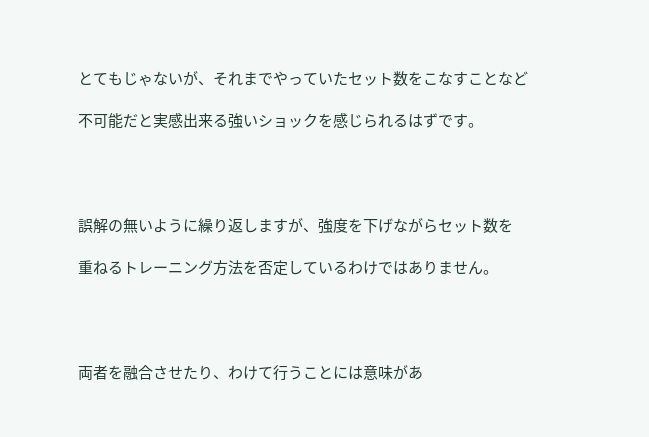とてもじゃないが、それまでやっていたセット数をこなすことなど

不可能だと実感出来る強いショックを感じられるはずです。




誤解の無いように繰り返しますが、強度を下げながらセット数を

重ねるトレーニング方法を否定しているわけではありません。




両者を融合させたり、わけて行うことには意味があ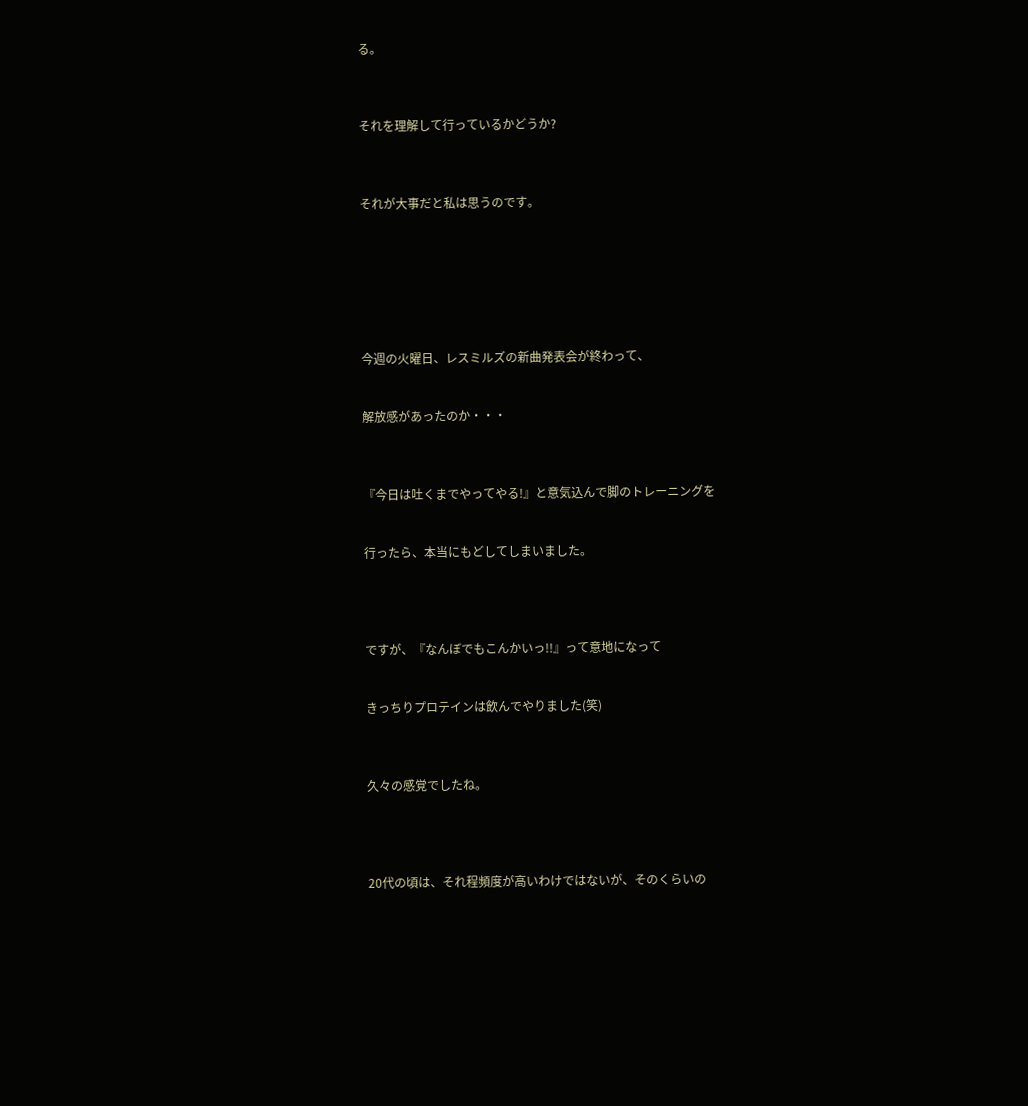る。



それを理解して行っているかどうか?



それが大事だと私は思うのです。







今週の火曜日、レスミルズの新曲発表会が終わって、


解放感があったのか・・・



『今日は吐くまでやってやる!』と意気込んで脚のトレーニングを


行ったら、本当にもどしてしまいました。




ですが、『なんぼでもこんかいっ!!』って意地になって


きっちりプロテインは飲んでやりました(笑)



久々の感覚でしたね。




20代の頃は、それ程頻度が高いわけではないが、そのくらいの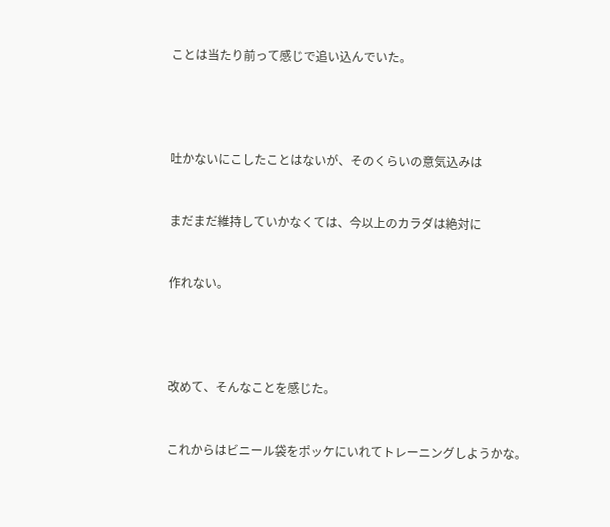ことは当たり前って感じで追い込んでいた。




吐かないにこしたことはないが、そのくらいの意気込みは


まだまだ維持していかなくては、今以上のカラダは絶対に


作れない。




改めて、そんなことを感じた。


これからはビニール袋をポッケにいれてトレーニングしようかな。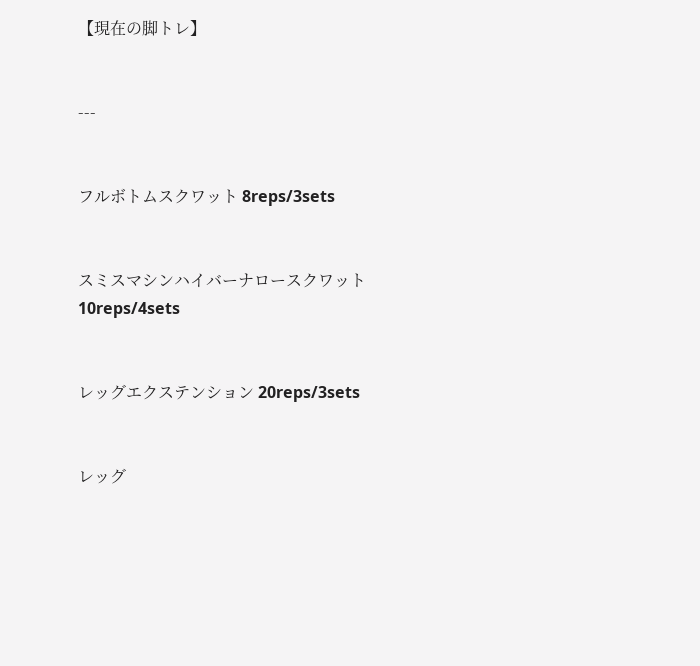【現在の脚トレ】


---


フルボトムスクワット 8reps/3sets


スミスマシンハイバーナロースクワット 10reps/4sets


レッグエクステンション 20reps/3sets


レッグ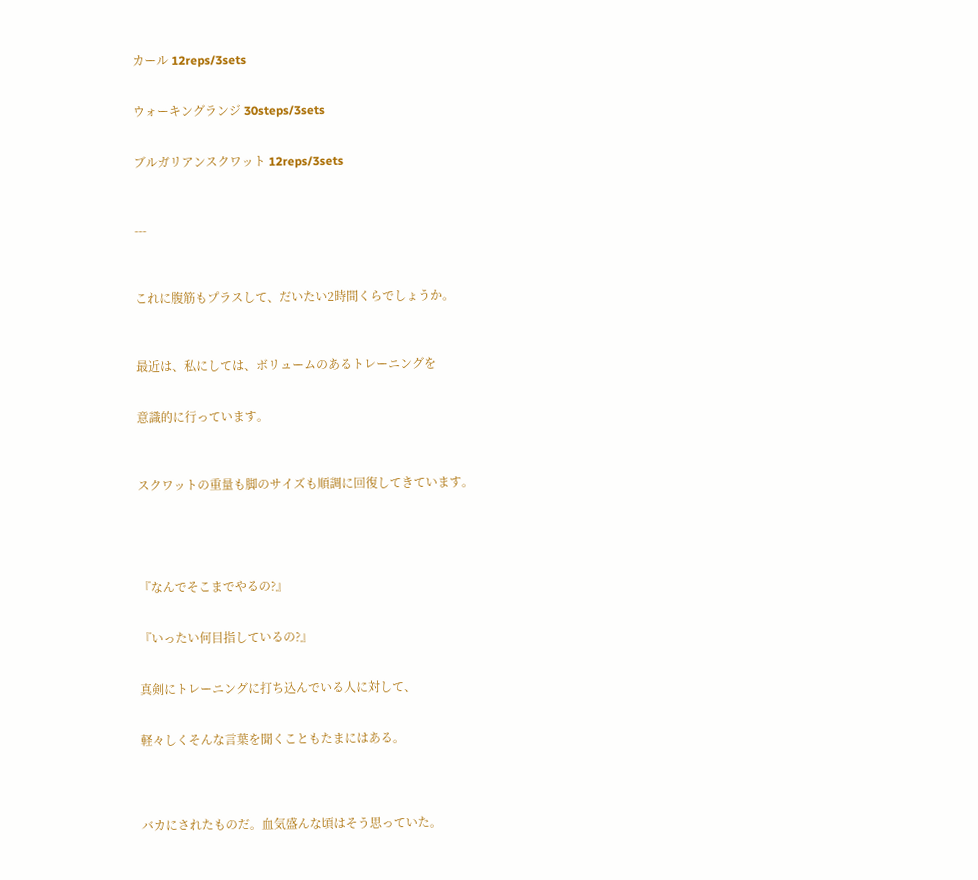カール 12reps/3sets


ウォーキングランジ 30steps/3sets


ブルガリアンスクワット 12reps/3sets



---



これに腹筋もプラスして、だいたい2時間くらでしょうか。



最近は、私にしては、ボリュームのあるトレーニングを


意識的に行っています。



スクワットの重量も脚のサイズも順調に回復してきています。





『なんでそこまでやるの?』


『いったい何目指しているの?』


真剣にトレーニングに打ち込んでいる人に対して、


軽々しくそんな言葉を聞くこともたまにはある。




バカにされたものだ。血気盛んな頃はそう思っていた。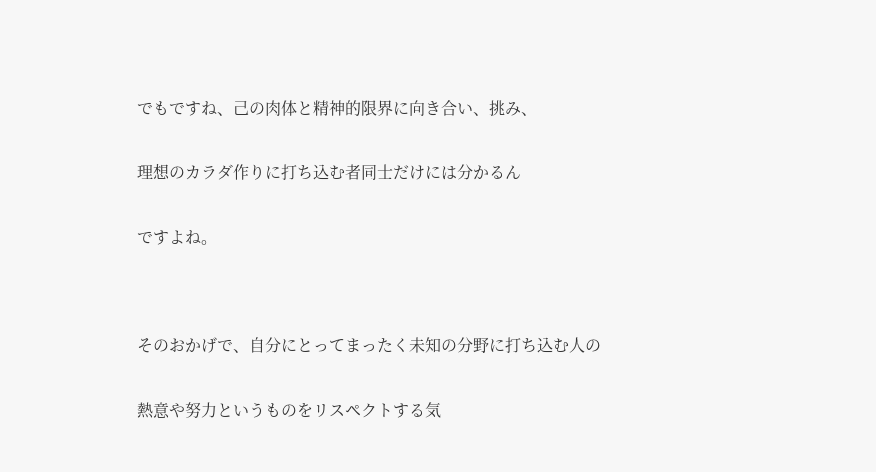でもですね、己の肉体と精神的限界に向き合い、挑み、


理想のカラダ作りに打ち込む者同士だけには分かるん


ですよね。




そのおかげで、自分にとってまったく未知の分野に打ち込む人の


熱意や努力というものをリスペクトする気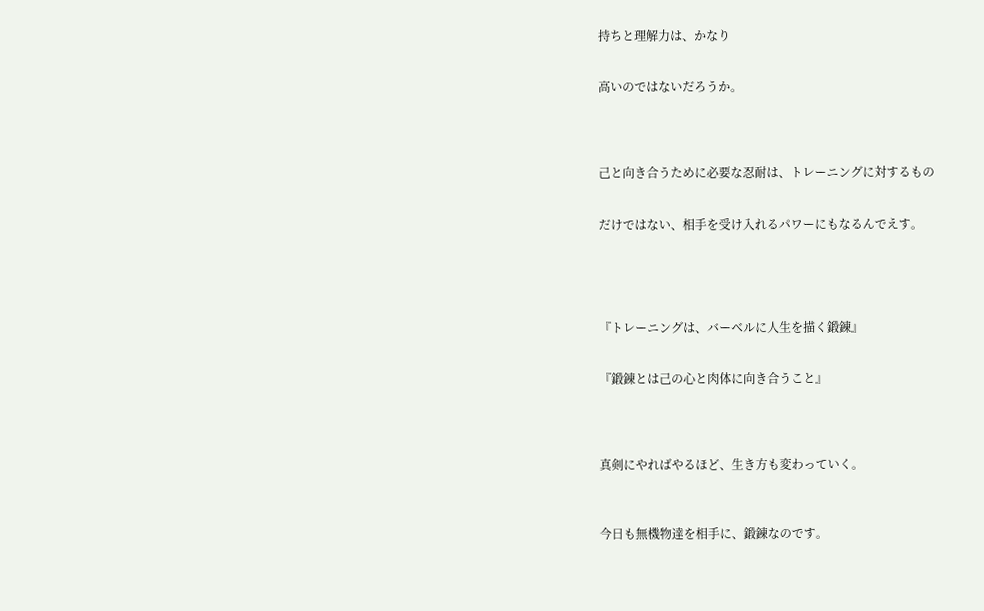持ちと理解力は、かなり


高いのではないだろうか。




己と向き合うために必要な忍耐は、トレーニングに対するもの


だけではない、相手を受け入れるパワーにもなるんでえす。





『トレーニングは、バーベルに人生を描く鍛錬』


『鍛錬とは己の心と肉体に向き合うこと』




真剣にやればやるほど、生き方も変わっていく。



今日も無機物達を相手に、鍛錬なのです。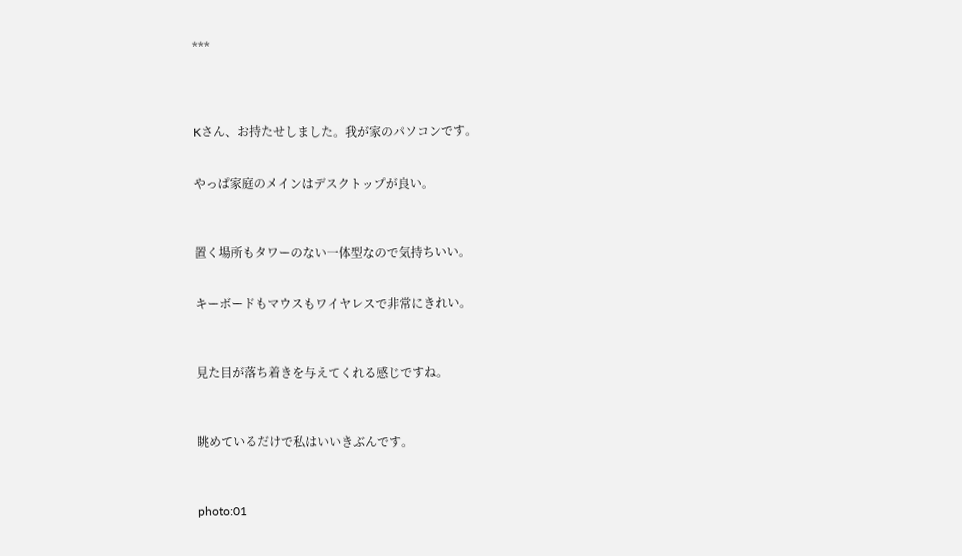***




Kさん、お持たせしました。我が家のパソコンです。


やっぱ家庭のメインはデスクトップが良い。



置く場所もタワーのない一体型なので気持ちいい。


キーボードもマウスもワイヤレスで非常にきれい。



見た目が落ち着きを与えてくれる感じですね。



眺めているだけで私はいいきぶんです。



photo:01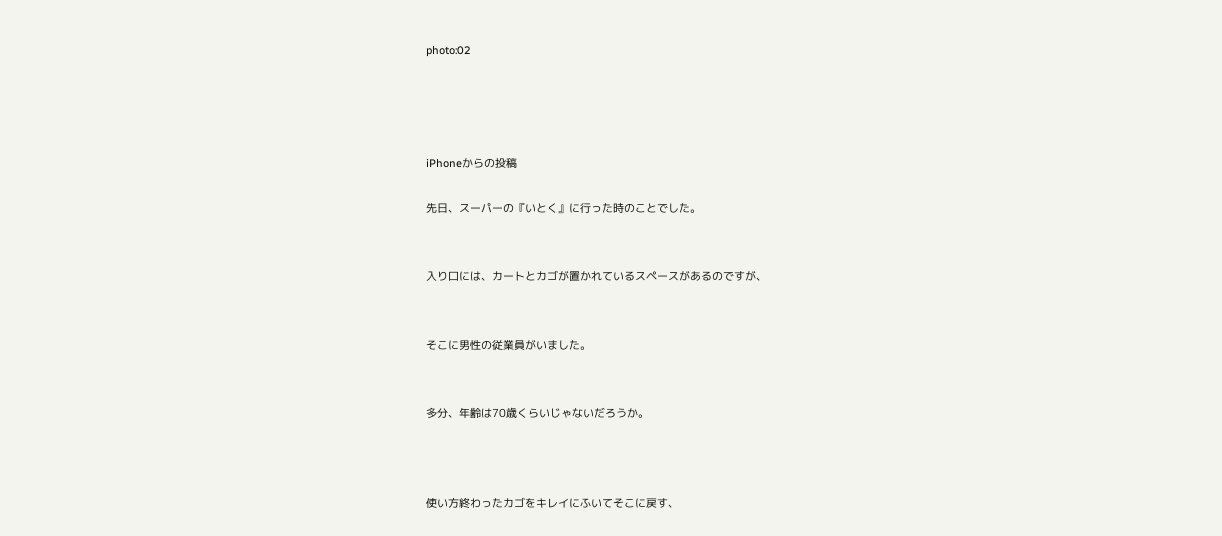photo:02




iPhoneからの投稿

先日、スーパーの『いとく』に行った時のことでした。


入り口には、カートとカゴが置かれているスペースがあるのですが、


そこに男性の従業員がいました。


多分、年齢は70歳くらいじゃないだろうか。



使い方終わったカゴをキレイにふいてそこに戻す、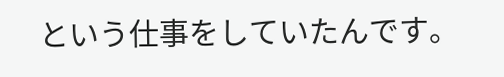という仕事をしていたんです。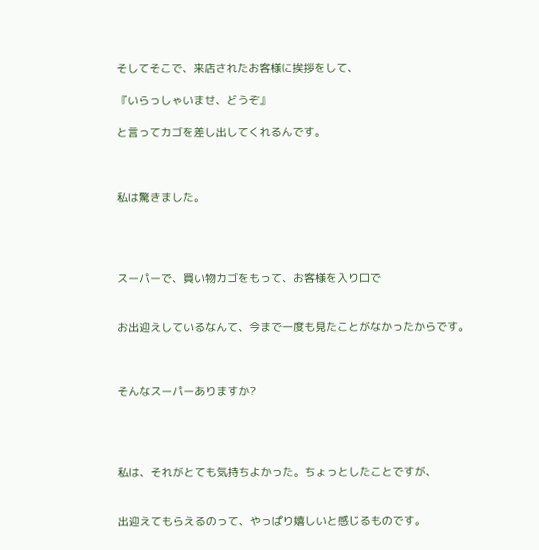そしてそこで、来店されたお客様に挨拶をして、

『いらっしゃいませ、どうぞ』

と言ってカゴを差し出してくれるんです。



私は驚きました。




スーパーで、買い物カゴをもって、お客様を入り口で


お出迎えしているなんて、今まで一度も見たことがなかったからです。



そんなスーパーありますか?




私は、それがとても気持ちよかった。ちょっとしたことですが、


出迎えてもらえるのって、やっぱり嬉しいと感じるものです。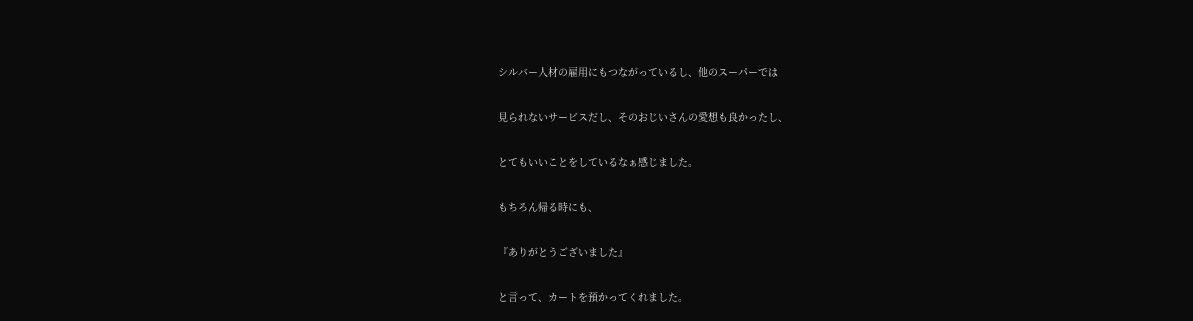シルバー人材の雇用にもつながっているし、他のスーパーでは


見られないサービスだし、そのおじいさんの愛想も良かったし、


とてもいいことをしているなぁ感じました。


もちろん帰る時にも、


『ありがとうございました』


と言って、カートを預かってくれました。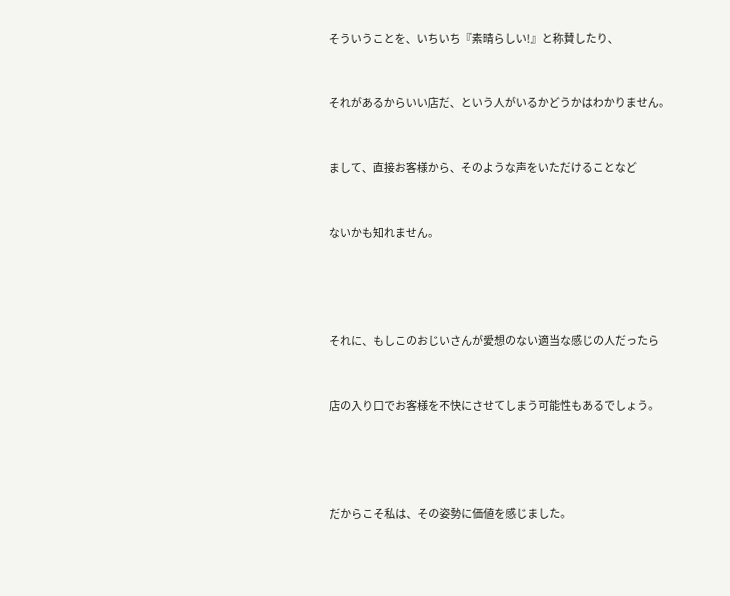そういうことを、いちいち『素晴らしい!』と称賛したり、


それがあるからいい店だ、という人がいるかどうかはわかりません。


まして、直接お客様から、そのような声をいただけることなど


ないかも知れません。




それに、もしこのおじいさんが愛想のない適当な感じの人だったら


店の入り口でお客様を不快にさせてしまう可能性もあるでしょう。




だからこそ私は、その姿勢に価値を感じました。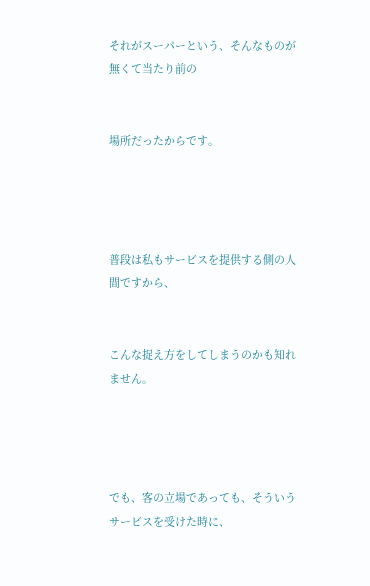それがスーパーという、そんなものが無くて当たり前の


場所だったからです。




普段は私もサービスを提供する側の人間ですから、


こんな捉え方をしてしまうのかも知れません。




でも、客の立場であっても、そういうサービスを受けた時に、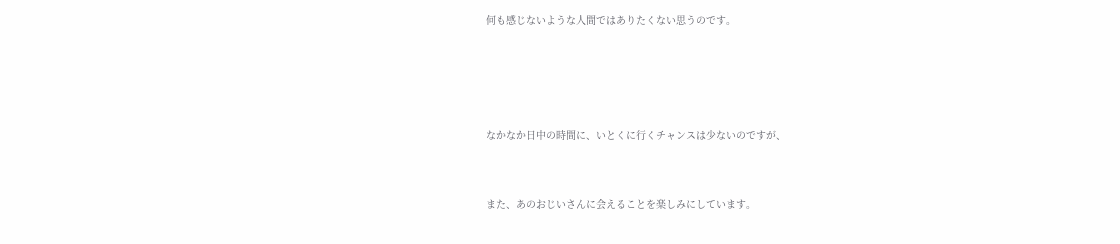何も感じないような人間ではありたくない思うのです。




なかなか日中の時間に、いとくに行くチャンスは少ないのですが、


また、あのおじいさんに会えることを楽しみにしています。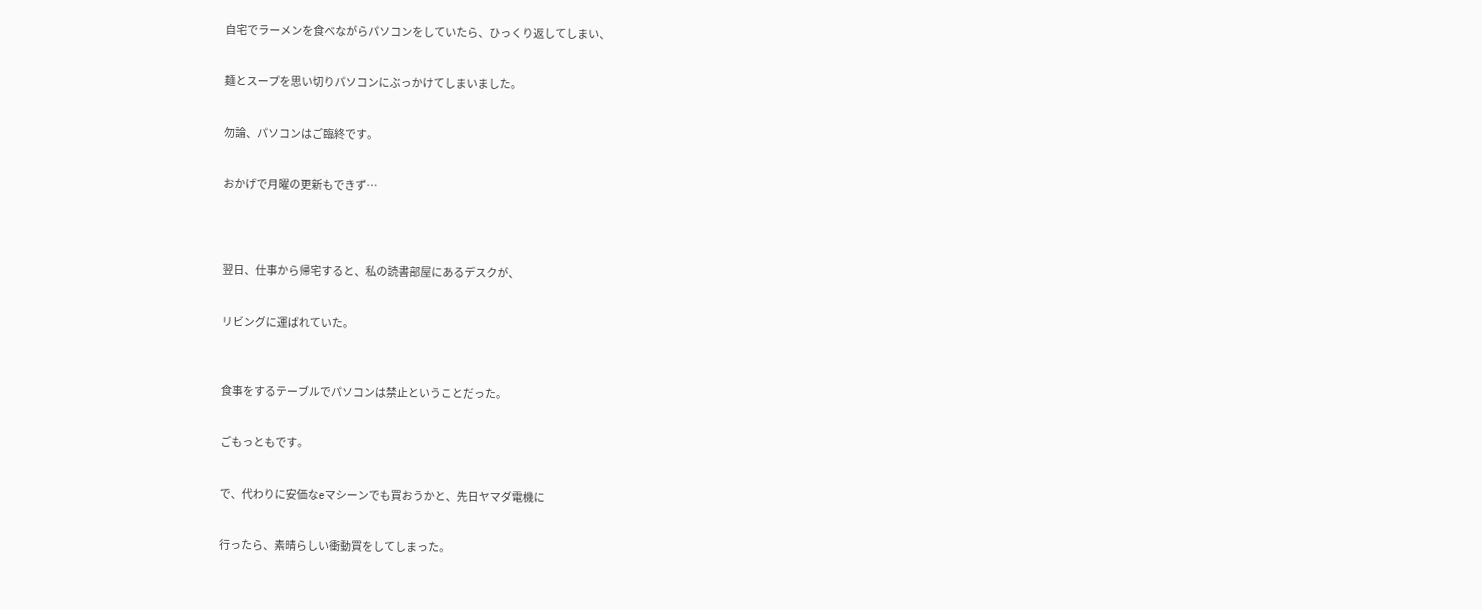自宅でラーメンを食べながらパソコンをしていたら、ひっくり返してしまい、


麺とスープを思い切りパソコンにぶっかけてしまいました。


勿論、パソコンはご臨終です。


おかげで月曜の更新もできず…




翌日、仕事から帰宅すると、私の読書部屋にあるデスクが、


リビングに運ばれていた。



食事をするテーブルでパソコンは禁止ということだった。


ごもっともです。


で、代わりに安価なeマシーンでも買おうかと、先日ヤマダ電機に


行ったら、素晴らしい衝動買をしてしまった。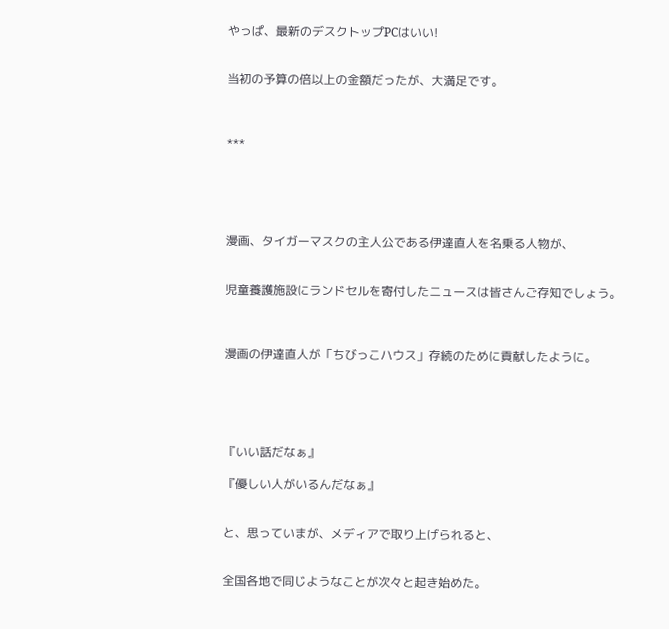やっぱ、最新のデスクトップPCはいい!


当初の予算の倍以上の金額だったが、大満足です。



***





漫画、タイガーマスクの主人公である伊達直人を名乗る人物が、


児童養護施設にランドセルを寄付したニュースは皆さんご存知でしょう。



漫画の伊達直人が「ちびっこハウス」存続のために貢献したように。





『いい話だなぁ』

『優しい人がいるんだなぁ』


と、思っていまが、メディアで取り上げられると、


全国各地で同じようなことが次々と起き始めた。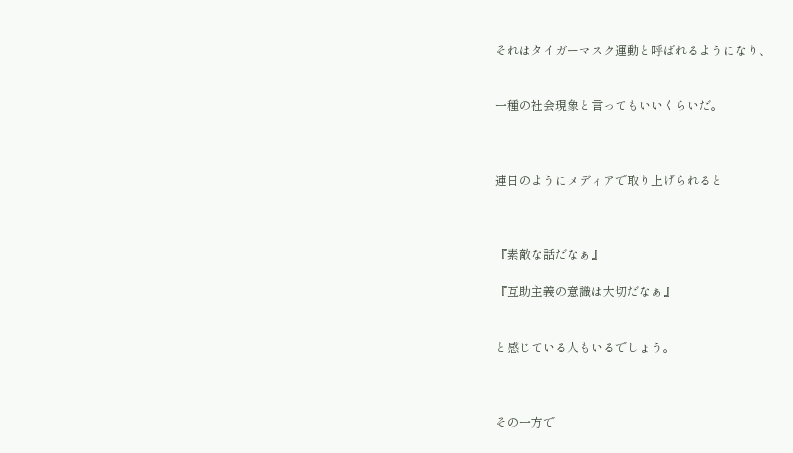それはタイガーマスク運動と呼ばれるようになり、


一種の社会現象と言ってもいいくらいだ。



連日のようにメディアで取り上げられると



『素敵な話だなぁ』

『互助主義の意識は大切だなぁ』


と感じている人もいるでしょう。



その一方で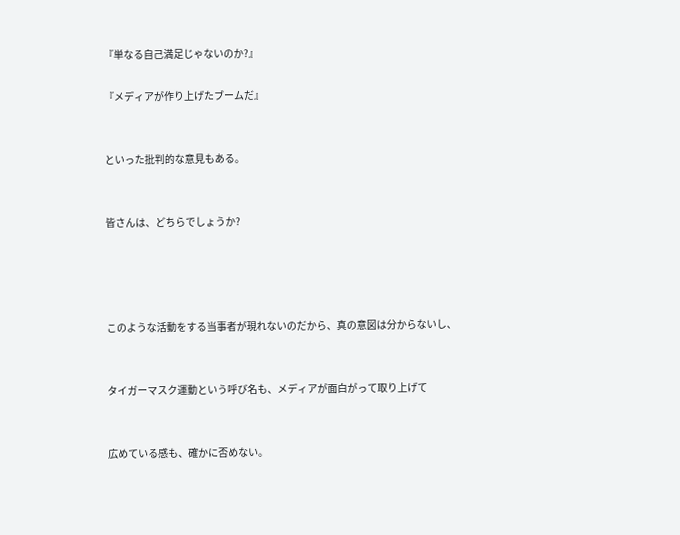『単なる自己満足じゃないのか?』

『メディアが作り上げたブームだ』


といった批判的な意見もある。


皆さんは、どちらでしょうか?




このような活動をする当事者が現れないのだから、真の意図は分からないし、


タイガーマスク運動という呼び名も、メディアが面白がって取り上げて


広めている感も、確かに否めない。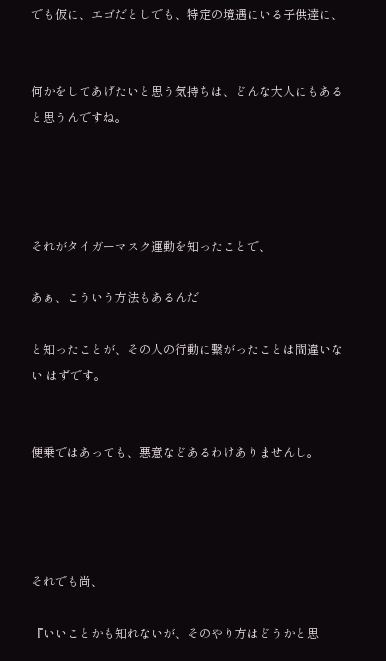でも仮に、エゴだとしでも、特定の境遇にいる子供達に、


何かをしてあげたいと思う気持ちは、どんな大人にもあると思うんですね。




それがタイガーマスク運動を知ったことで、

あぁ、こういう方法もあるんだ

と知ったことが、その人の行動に繋がったことは間違いない はずです。


便乗ではあっても、悪意などあるわけありませんし。




それでも尚、

『いいことかも知れないが、そのやり方はどうかと思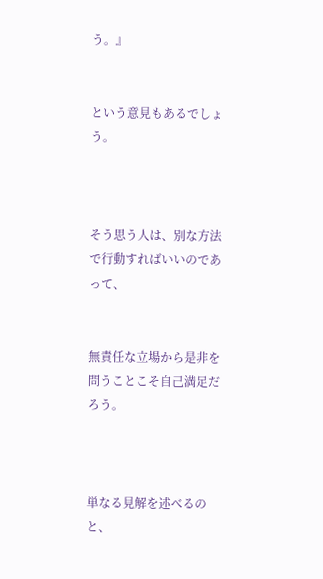う。』


という意見もあるでしょう。



そう思う人は、別な方法で行動すればいいのであって、


無責任な立場から是非を問うことこそ自己満足だろう。



単なる見解を述べるのと、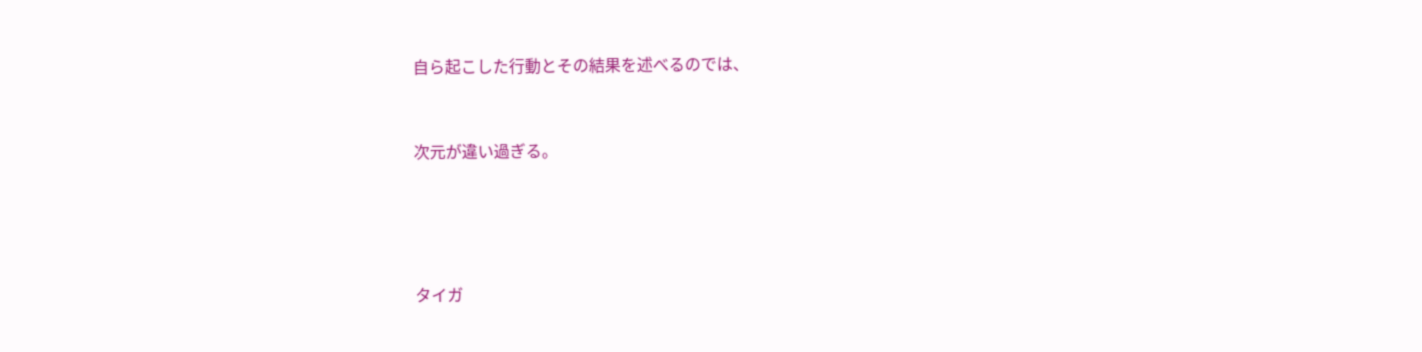自ら起こした行動とその結果を述べるのでは、


次元が違い過ぎる。




タイガ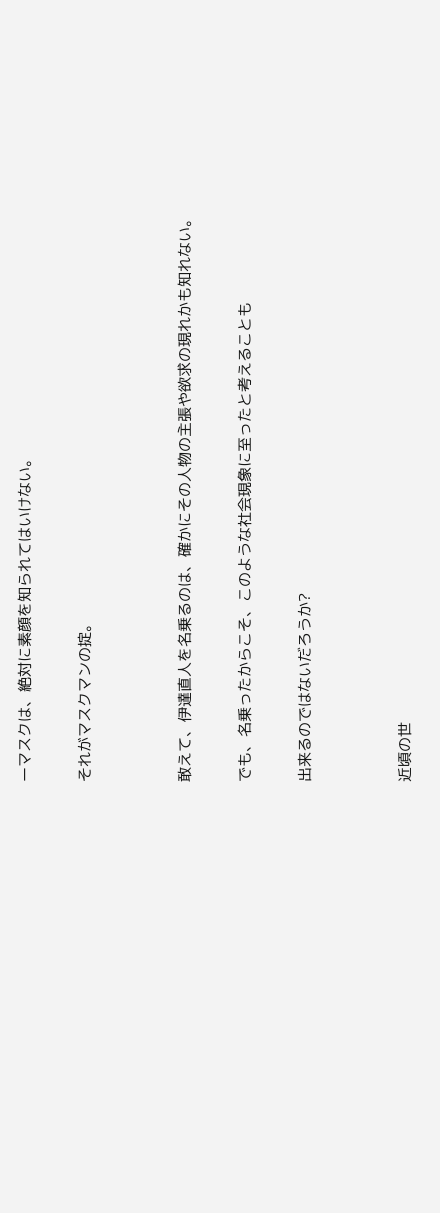ーマスクは、絶対に素顔を知られてはいけない。


それがマスクマンの掟。




敢えて、伊達直人を名乗るのは、確かにその人物の主張や欲求の現れかも知れない。


でも、名乗ったからこそ、このような社会現象に至ったと考えることも


出来るのではないだろうか?




近頃の世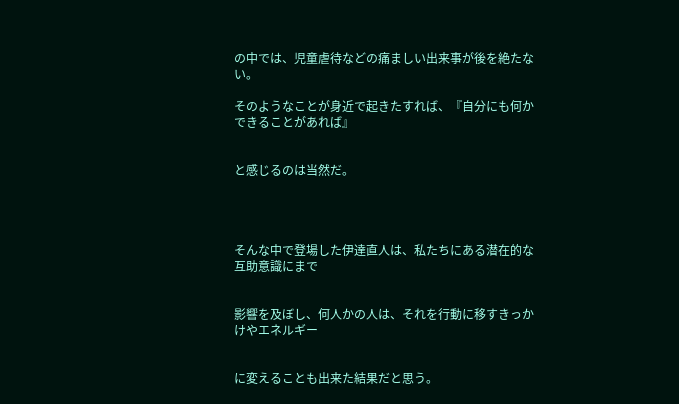の中では、児童虐待などの痛ましい出来事が後を絶たない。

そのようなことが身近で起きたすれば、『自分にも何かできることがあれば』


と感じるのは当然だ。




そんな中で登場した伊達直人は、私たちにある潜在的な互助意識にまで


影響を及ぼし、何人かの人は、それを行動に移すきっかけやエネルギー


に変えることも出来た結果だと思う。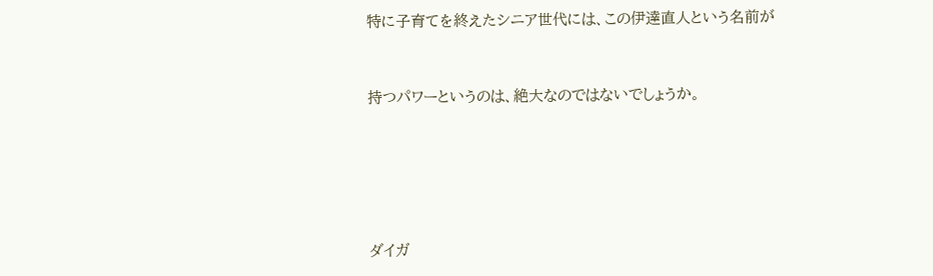特に子育てを終えたシニア世代には、この伊達直人という名前が


持つパワーというのは、絶大なのではないでしょうか。





ダイガ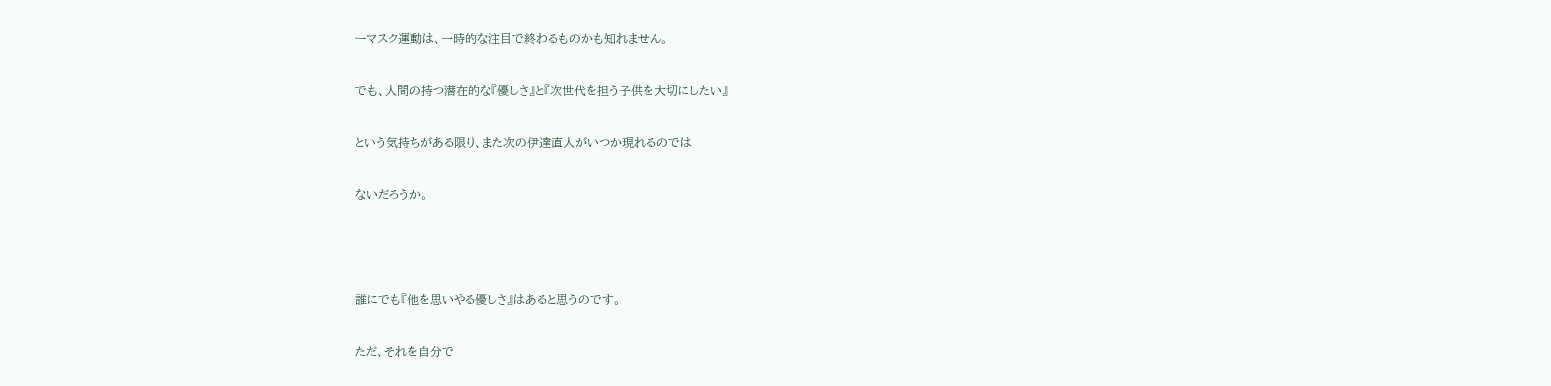ーマスク運動は、一時的な注目で終わるものかも知れません。


でも、人間の持つ潜在的な『優しさ』と『次世代を担う子供を大切にしたい』


という気持ちがある限り、また次の伊達直人がいつか現れるのでは


ないだろうか。





誰にでも『他を思いやる優しさ』はあると思うのです。


ただ、それを自分で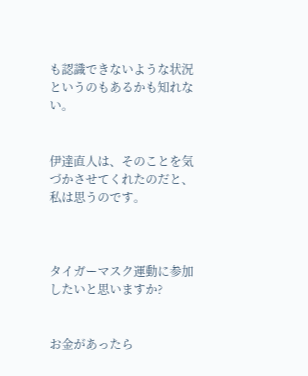も認識できないような状況というのもあるかも知れない。


伊達直人は、そのことを気づかさせてくれたのだと、私は思うのです。



タイガーマスク運動に参加したいと思いますか?


お金があったら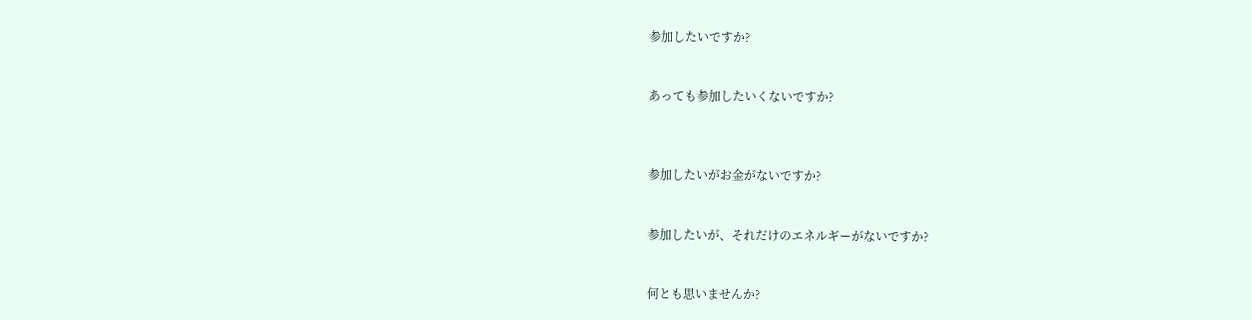参加したいですか?


あっても参加したいくないですか?



参加したいがお金がないですか?


参加したいが、それだけのエネルギーがないですか?


何とも思いませんか?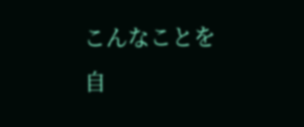こんなことを自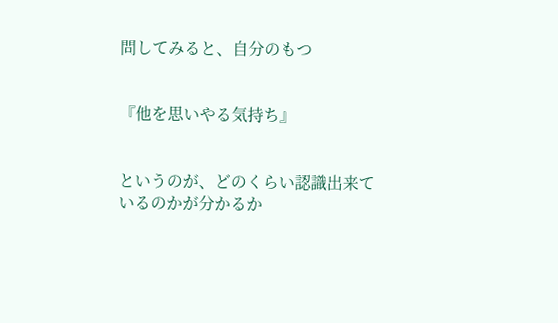問してみると、自分のもつ


『他を思いやる気持ち』


というのが、どのくらい認識出来ているのかが分かるか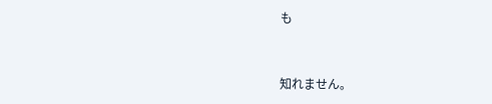も


知れません。